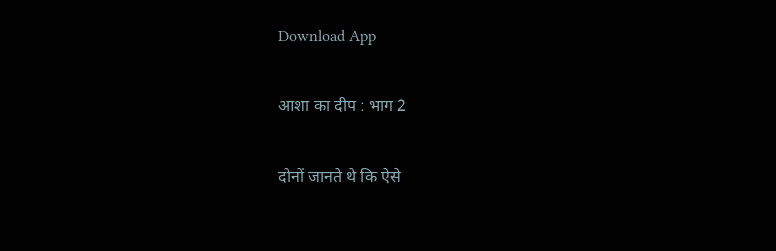Download App

आशा का दीप : भाग 2

दोनों जानते थे कि ऐसे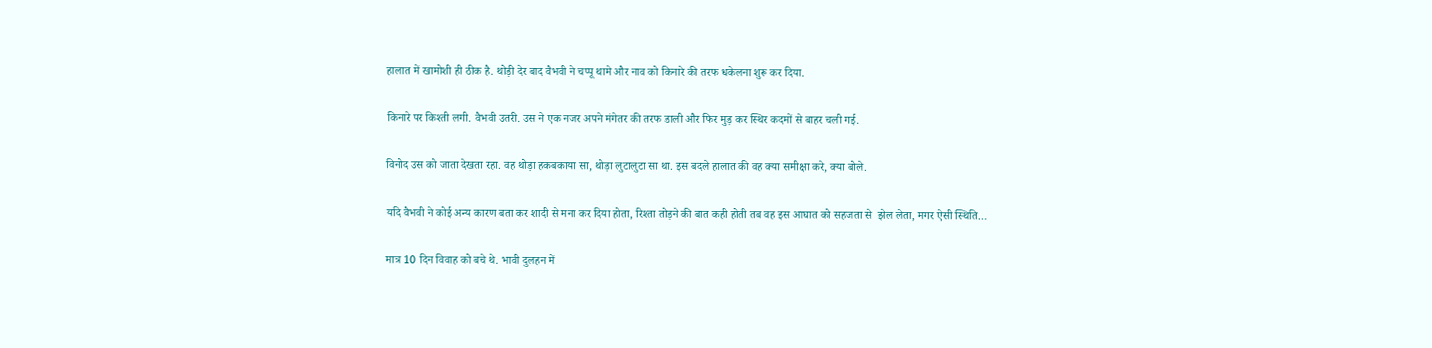हालात में खामोशी ही ठीक है. थोड़ी देर बाद वैभवी ने चप्पू थामे और नाव को किनारे की तरफ धकेलना शुरू कर दिया.

किनारे पर किश्ती लगी. वैभवी उतरी. उस ने एक नजर अपने मंगेतर की तरफ डाली और फिर मुड़ कर स्थिर कदमों से बाहर चली गई.

विनोद उस को जाता देखता रहा. वह थोड़ा हकबकाया सा, थोड़ा लुटालुटा सा था. इस बदले हालात की वह क्या समीक्षा करे, क्या बोले.

यदि वैभवी ने कोई अन्य कारण बता कर शादी से मना कर दिया होता, रिश्ता तोड़ने की बात कही होती तब वह इस आघात को सहजता से  झेल लेता, मगर ऐसी स्थिति…

मात्र 10 दिन विवाह को बचे थे. भावी दुलहन में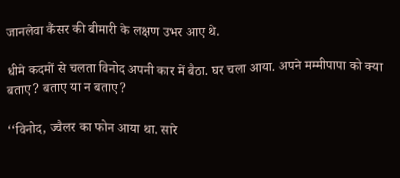जानलेवा कैंसर की बीमारी के लक्षण उभर आए थे.

धीमे कदमों से चलता विनोद अपनी कार में बैठा. घर चला आया. अपने मम्मीपापा को क्या बताए? बताए या न बताए?

‘‘विनोद, ज्वैलर का फोन आया था. सारे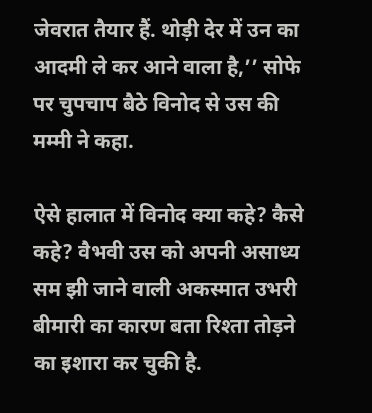जेवरात तैयार हैं. थोड़ी देर में उन का आदमी ले कर आने वाला है,’’ सोफे पर चुपचाप बैठे विनोद से उस की मम्मी ने कहा.

ऐसे हालात में विनोद क्या कहे? कैसे कहे? वैभवी उस को अपनी असाध्य सम झी जाने वाली अकस्मात उभरी बीमारी का कारण बता रिश्ता तोड़ने का इशारा कर चुकी है.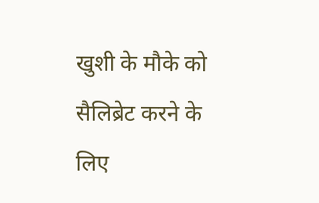खुशी के मौके को सैलिब्रेट करने के लिए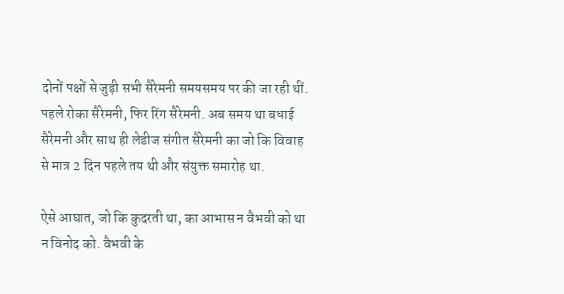दोनों पक्षों से जुड़ी सभी सैरेमनी समयसमय पर की जा रही थीं. पहले रोका सैरेमनी, फिर रिंग सैरेमनी. अब समय था बधाई सैरेमनी और साथ ही लेडीज संगीत सैरेमनी का जो कि विवाह से मात्र 2 दिन पहले तय थी और संयुक्त समारोह था.

ऐसे आघात, जो कि कुदरती था, का आभास न वैभवी को था न विनोद को. वैभवी के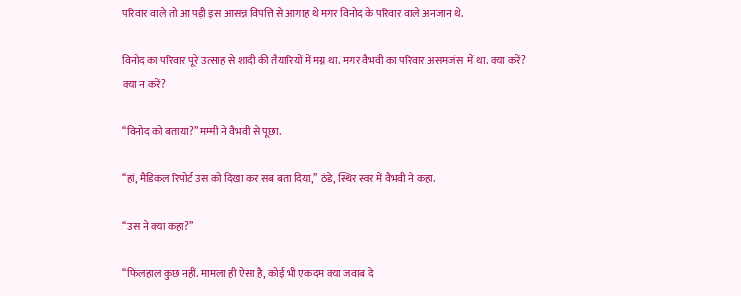परिवार वाले तो आ पड़ी इस आसन्न विपत्ति से आगाह थे मगर विनोद के परिवार वाले अनजान थे.

विनोद का परिवार पूरे उत्साह से शादी की तैयारियों में मग्न था. मगर वैभवी का परिवार असमजंस  में था. क्या करें? क्या न करें?

‘‘विनोद को बताया?’’ मम्मी ने वैभवी से पूछा.

‘‘हां, मैडिकल रिपोर्ट उस को दिखा कर सब बता दिया,’’ ठंडे, स्थिर स्वर में वैभवी ने कहा.

‘‘उस ने क्या कहा?’’

‘‘फिलहाल कुछ नहीं. मामला ही ऐसा है, कोई भी एकदम क्या जवाब दे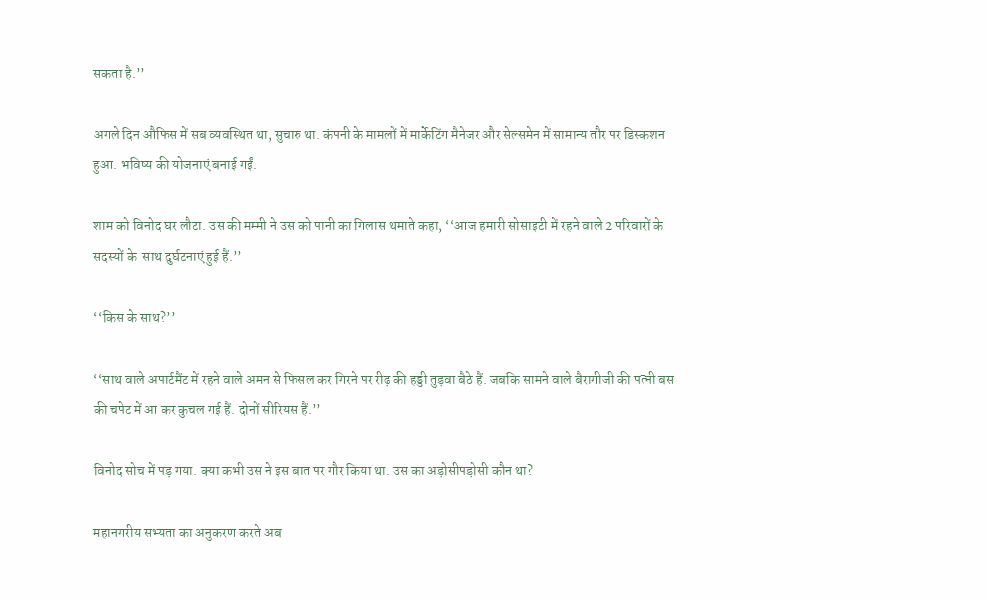सकता है.’’

अगले दिन औफिस में सब व्यवस्थित था, सुचारु था. कंपनी के मामलों में मार्केटिंग मैनेजर और सेल्समेन में सामान्य तौर पर डिस्कशन हुआ. भविष्य की योजनाएं बनाई गईं.

शाम को विनोद घर लौटा. उस की मम्मी ने उस को पानी का गिलास थमाते कहा, ‘‘आज हमारी सोसाइटी में रहने वाले 2 परिवारों के सदस्यों के  साथ दुर्घटनाएं हुई हैं.’’

‘‘किस के साथ?’’

‘‘साथ वाले अपार्टमैंट में रहने वाले अमन से फिसल कर गिरने पर रीढ़ की हड्डी तुड़वा बैठे हैं. जबकि सामने वाले बैरागीजी की पत्नी बस की चपेट में आ कर कुचल गई हैं. दोनों सीरियस हैं.’’

विनोद सोच में पड़ गया. क्या कभी उस ने इस बात पर गौर किया था. उस का अड़ोसीपड़ोसी कौन था?

महानगरीय सभ्यता का अनुकरण करते अब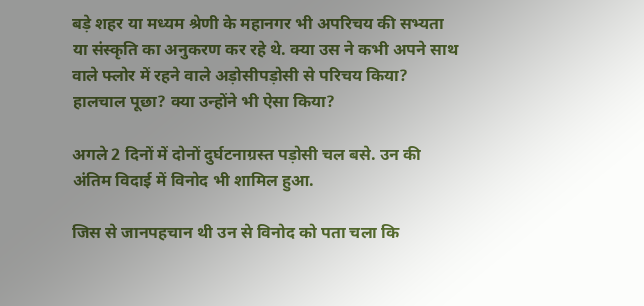बड़े शहर या मध्यम श्रेणी के महानगर भी अपरिचय की सभ्यता या संस्कृति का अनुकरण कर रहे थे. क्या उस ने कभी अपने साथ वाले फ्लोर में रहने वाले अड़ोसीपड़ोसी से परिचय किया? हालचाल पूछा? क्या उन्होंने भी ऐसा किया?

अगले 2 दिनों में दोनों दुर्घटनाग्रस्त पड़ोसी चल बसे. उन की अंतिम विदाई में विनोद भी शामिल हुआ.

जिस से जानपहचान थी उन से विनोद को पता चला कि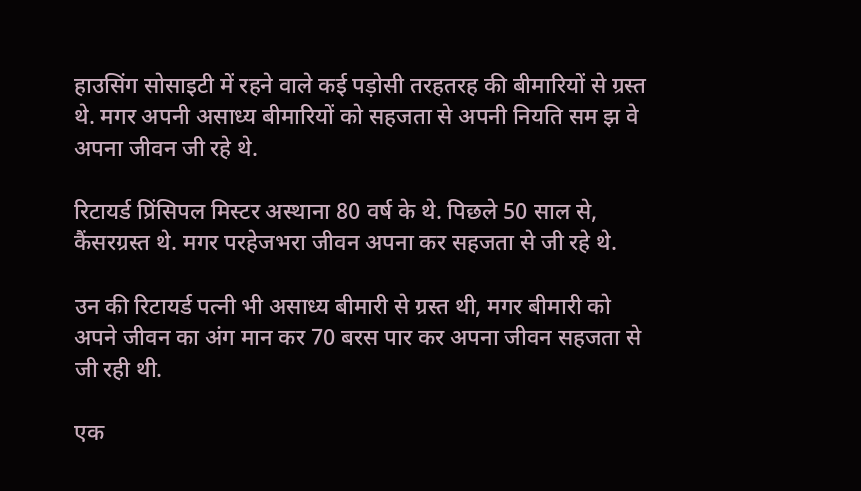हाउसिंग सोसाइटी में रहने वाले कई पड़ोसी तरहतरह की बीमारियों से ग्रस्त थे. मगर अपनी असाध्य बीमारियों को सहजता से अपनी नियति सम झ वे अपना जीवन जी रहे थे.

रिटायर्ड प्रिंसिपल मिस्टर अस्थाना 80 वर्ष के थे. पिछले 50 साल से, कैंसरग्रस्त थे. मगर परहेजभरा जीवन अपना कर सहजता से जी रहे थे.

उन की रिटायर्ड पत्नी भी असाध्य बीमारी से ग्रस्त थी, मगर बीमारी को अपने जीवन का अंग मान कर 70 बरस पार कर अपना जीवन सहजता से जी रही थी.

एक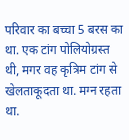परिवार का बच्चा 5 बरस का था. एक टांग पोलियोग्रस्त थी, मगर वह कृत्रिम टांग से खेलताकूदता था. मग्न रहता था.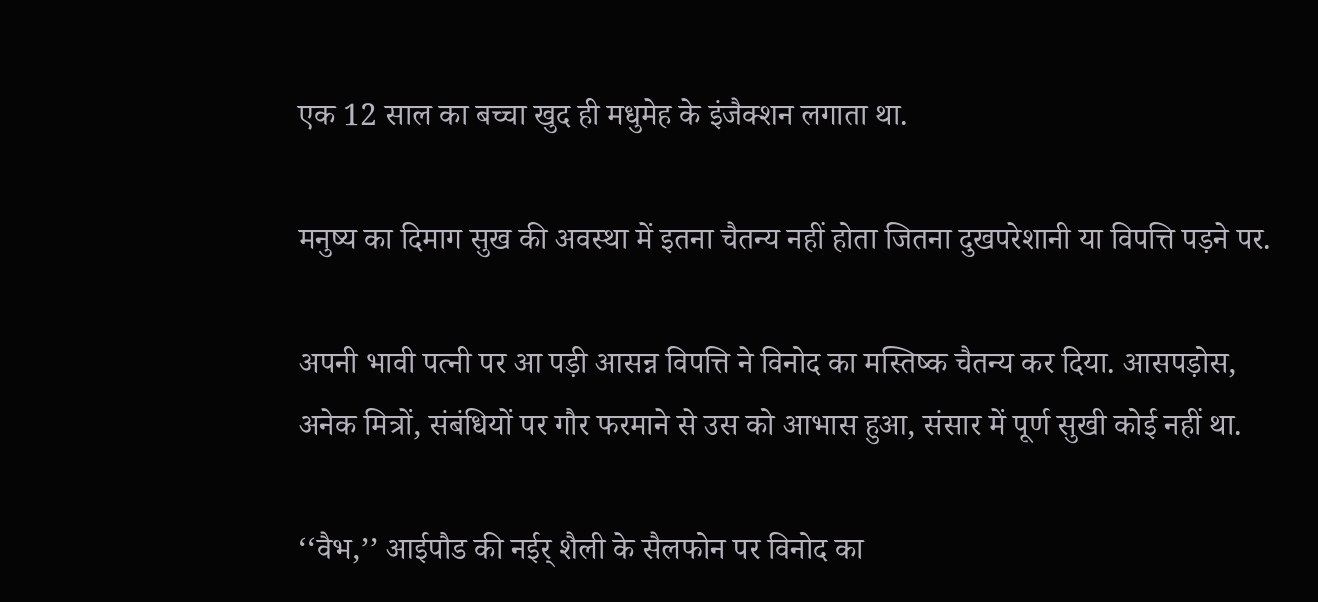एक 12 साल का बच्चा खुद ही मधुमेह के इंजैक्शन लगाता था.

मनुष्य का दिमाग सुख की अवस्था में इतना चैतन्य नहीं होता जितना दुखपरेशानी या विपत्ति पड़ने पर.

अपनी भावी पत्नी पर आ पड़ी आसन्न विपत्ति ने विनोद का मस्तिष्क चैतन्य कर दिया. आसपड़ोस, अनेक मित्रों, संबंधियों पर गौर फरमाने से उस को आभास हुआ, संसार में पूर्ण सुखी कोई नहीं था.

‘‘वैभ,’’ आईपौड की नईर् शैली के सैलफोन पर विनोद का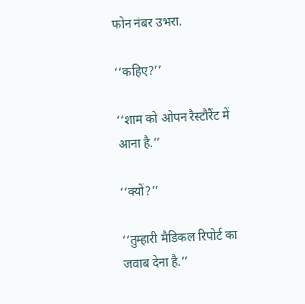फोन नंबर उभरा.

‘‘कहिए?’’

‘‘शाम को ओपन रैस्टौरैंट में आना है.’’

‘‘क्यों?’’

‘‘तुम्हारी मैडिकल रिपोर्ट का जवाब देना है.’’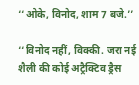‘‘ओके, विनोद, शाम 7 बजे.’’

‘‘विनोद नहीं, विक्की. जरा नई शैली की कोई अट्रैक्टिव ड्रैस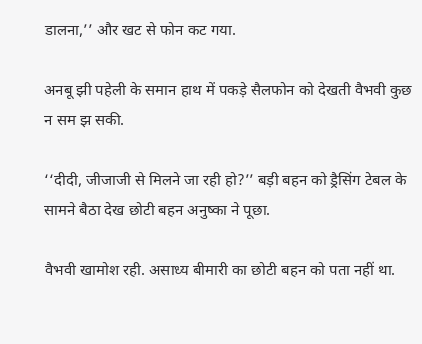डालना,’’ और खट से फोन कट गया.

अनबू झी पहेली के समान हाथ में पकड़े सैलफोन को देखती वैभवी कुछ न सम झ सकी.

‘‘दीदी, जीजाजी से मिलने जा रही हो?’’ बड़ी बहन को ड्रैसिंग टेबल के सामने बैठा देख छोटी बहन अनुष्का ने पूछा.

वैभवी खामोश रही. असाध्य बीमारी का छोटी बहन को पता नहीं था.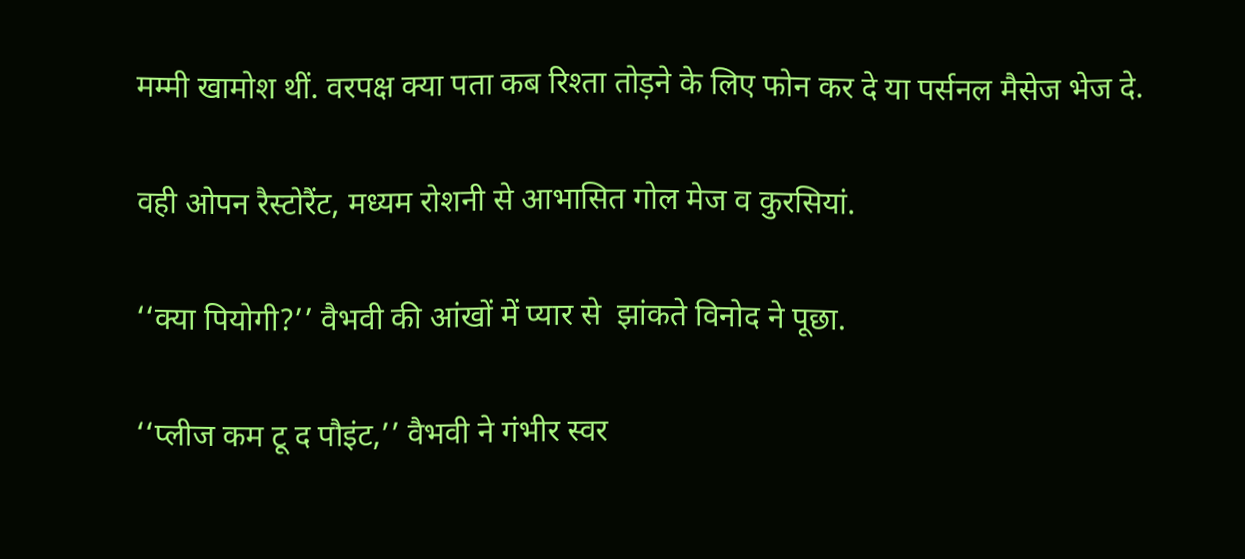मम्मी खामोश थीं. वरपक्ष क्या पता कब रिश्ता तोड़ने के लिए फोन कर दे या पर्सनल मैसेज भेज दे.

वही ओपन रैस्टोरैंट, मध्यम रोशनी से आभासित गोल मेज व कुरसियां.

‘‘क्या पियोगी?’’ वैभवी की आंखों में प्यार से  झांकते विनोद ने पूछा.

‘‘प्लीज कम टू द पौइंट,’’ वैभवी ने गंभीर स्वर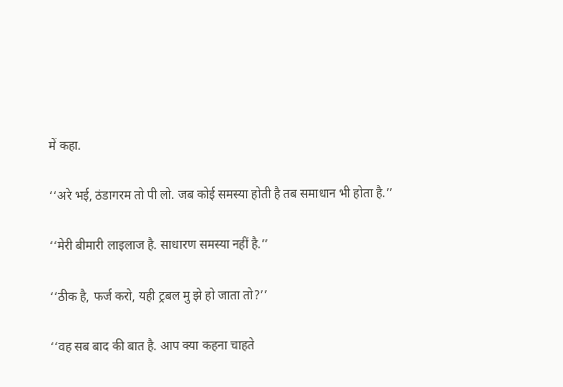में कहा.

‘‘अरे भई, ठंडागरम तो पी लो. जब कोई समस्या होती है तब समाधान भी होता है.’’

‘‘मेरी बीमारी लाइलाज है. साधारण समस्या नहीं है.’’

‘‘ठीक है, फर्ज करो, यही ट्रबल मु झे हो जाता तो?’’

‘‘वह सब बाद की बात है. आप क्या कहना चाहते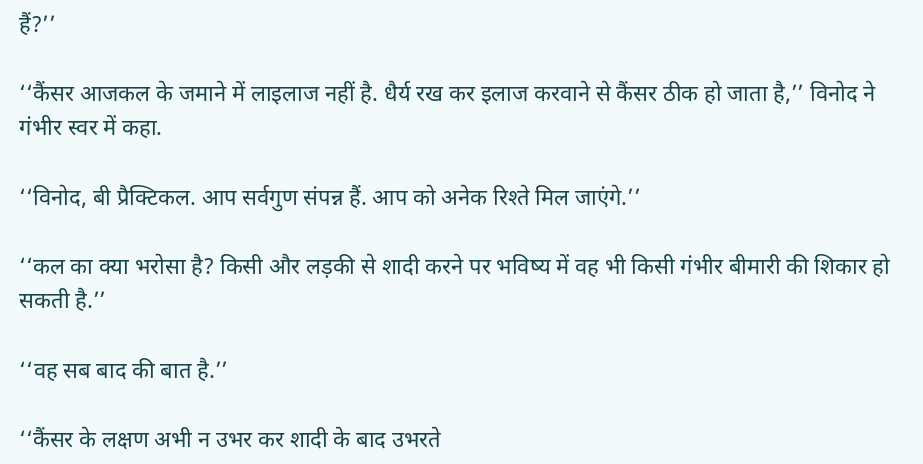हैं?’’

‘‘कैंसर आजकल के जमाने में लाइलाज नहीं है. धैर्य रख कर इलाज करवाने से कैंसर ठीक हो जाता है,’’ विनोद ने गंभीर स्वर में कहा.

‘‘विनोद, बी प्रैक्टिकल. आप सर्वगुण संपन्न हैं. आप को अनेक रिश्ते मिल जाएंगे.’’

‘‘कल का क्या भरोसा है? किसी और लड़की से शादी करने पर भविष्य में वह भी किसी गंभीर बीमारी की शिकार हो सकती है.’’

‘‘वह सब बाद की बात है.’’

‘‘कैंसर के लक्षण अभी न उभर कर शादी के बाद उभरते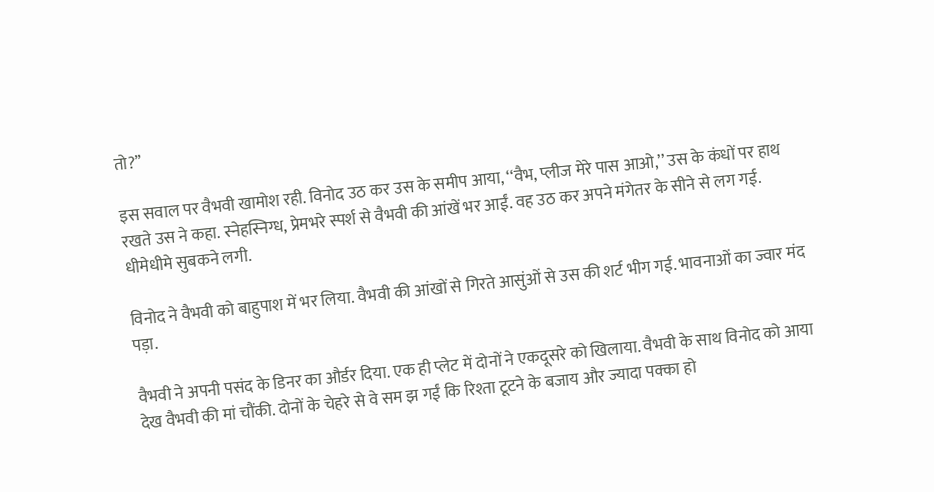तो?’’

इस सवाल पर वैभवी खामोश रही. विनोद उठ कर उस के समीप आया, ‘‘वैभ, प्लीज मेरे पास आओ,’’ उस के कंधों पर हाथ रखते उस ने कहा. स्नेहस्निग्ध, प्रेमभरे स्पर्श से वैभवी की आंखें भर आईं. वह उठ कर अपने मंगेतर के सीने से लग गई. धीमेधीमे सुबकने लगी.

विनोद ने वैभवी को बाहुपाश में भर लिया. वैभवी की आंखों से गिरते आसुंओं से उस की शर्ट भीग गई. भावनाओं का ज्वार मंद पड़ा.

वैभवी ने अपनी पसंद के डिनर का और्डर दिया. एक ही प्लेट में दोनों ने एकदूसरे को खिलाया. वैभवी के साथ विनोद को आया देख वैभवी की मां चौंकी. दोनों के चेहरे से वे सम झ गईं कि रिश्ता टूटने के बजाय और ज्यादा पक्का हो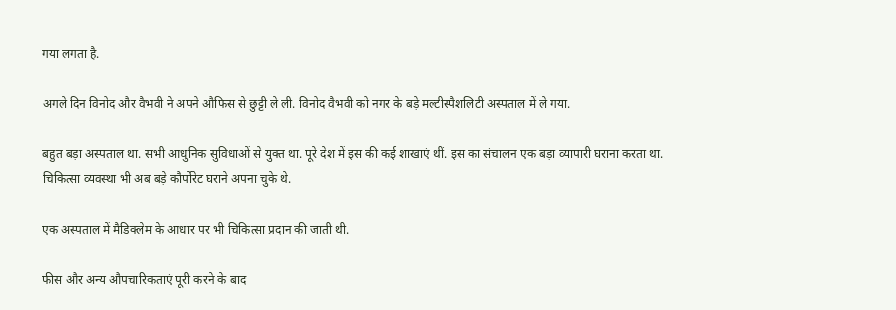गया लगता है.

अगले दिन विनोद और वैभवी ने अपने औफिस से छुट्टी ले ली. विनोद वैभवी को नगर के बड़े मल्टीस्पैशलिटी अस्पताल में ले गया.

बहुत बड़ा अस्पताल था. सभी आधुनिक सुविधाओं से युक्त था. पूरे देश में इस की कई शाखाएं थीं. इस का संचालन एक बड़ा व्यापारी घराना करता था. चिकित्सा व्यवस्था भी अब बड़े कौर्पोरेट घराने अपना चुके थे.

एक अस्पताल में मैडिक्लेम के आधार पर भी चिकित्सा प्रदान की जाती थी.

फीस और अन्य औपचारिकताएं पूरी करने के बाद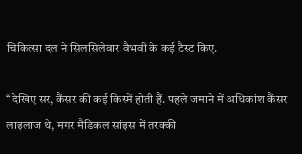चिकित्सा दल ने सिलसिलेवार वैभवी के कई टैस्ट किए.

‘‘देखिए सर, कैंसर की कई किस्में होती हैं. पहले जमाने में अधिकांश कैंसर लाइलाज थे, मगर मैडिकल सांइस में तरक्की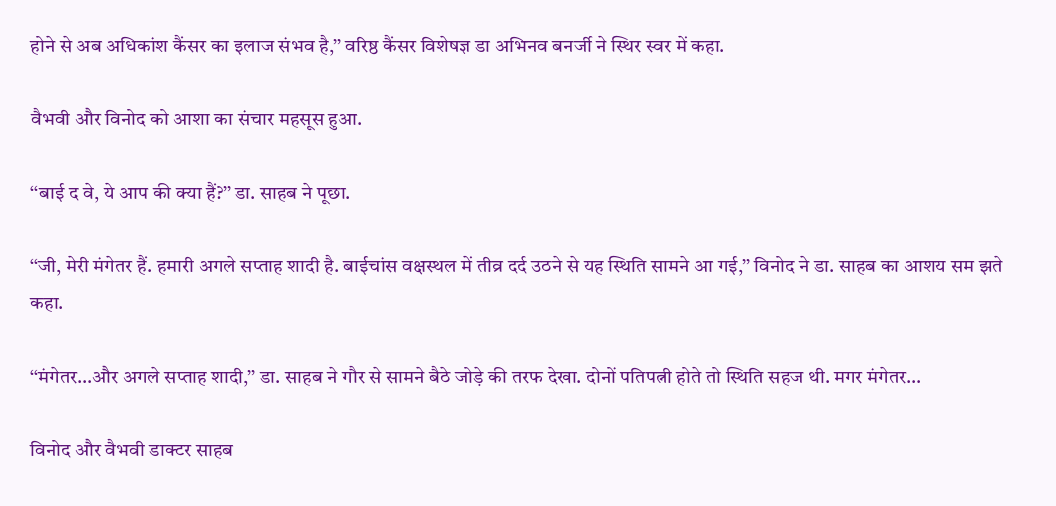होने से अब अधिकांश कैंसर का इलाज संभव है,’’ वरिष्ठ कैंसर विशेषज्ञ डा अभिनव बनर्जी ने स्थिर स्वर में कहा.

वैभवी और विनोद को आशा का संचार महसूस हुआ.

‘‘बाई द वे, ये आप की क्या हैं?’’ डा. साहब ने पूछा.

‘‘जी, मेरी मंगेतर हैं. हमारी अगले सप्ताह शादी है. बाईचांस वक्षस्थल में तीव्र दर्द उठने से यह स्थिति सामने आ गई,’’ विनोद ने डा. साहब का आशय सम झते कहा.

‘‘मंगेतर…और अगले सप्ताह शादी,’’ डा. साहब ने गौर से सामने बैठे जोड़े की तरफ देखा. दोनों पतिपत्नी होते तो स्थिति सहज थी. मगर मंगेतर…

विनोद और वैभवी डाक्टर साहब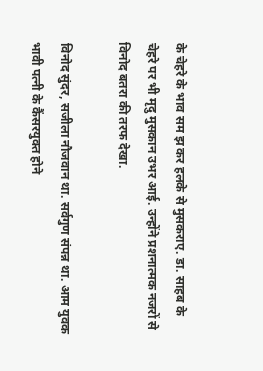के चेहरे के भाव सम झ कर हलके से मुसकराए. डा. साहब के चेहरे पर भी मृदु मुसकान उभर आई. उन्होंने प्रशनात्मक नजरों से विनोद बतरा की तरफ देखा.

विनोद सुंदर, सजीला नौजवान था. सर्वगुण संपन्न था. आम युवक भावी पत्नी के कैंसरयुक्त होने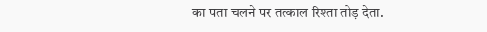का पता चलने पर तत्काल रिश्ता तोड़ देता.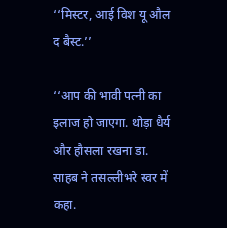‘‘मिस्टर, आई विश यू औल द बैस्ट.’’

‘‘आप की भावी पत्नी का इलाज हो जाएगा. थोड़ा धैर्य और हौसला रखना डा. साहब ने तसल्लीभरे स्वर में कहा.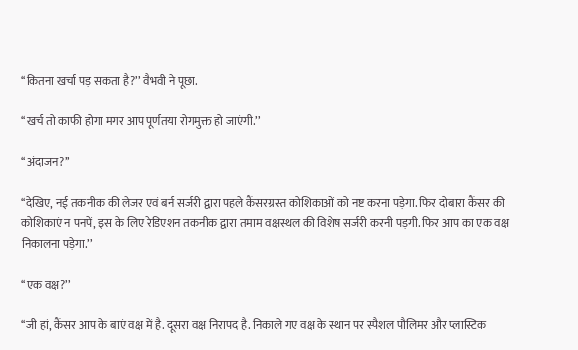‘‘कितना खर्चा पड़ सकता है?’’ वैभवी ने पूछा.

‘‘खर्च तो काफी होगा मगर आप पूर्णतया रोगमुक्त हो जाएंगी.’’

‘‘अंदाजन?’’

‘‘देखिए, नई तकनीक की लेजर एवं बर्न सर्जरी द्वारा पहले कैंसरग्रस्त कोशिकाओं को नष्ट करना पड़ेगा. फिर दोबारा कैंसर की कोशिकाएं न पनपें, इस के लिए रेडिएशन तकनीक द्वारा तमाम वक्षस्थल की विशेष सर्जरी करनी पड़गी. फिर आप का एक वक्ष निकालना पड़ेगा.’’

‘‘एक वक्ष?’’

‘‘जी हां, कैंसर आप के बाएं वक्ष में है. दूसरा वक्ष निरापद है. निकाले गए वक्ष के स्थान पर स्पैशल पौलिमर और प्लास्टिक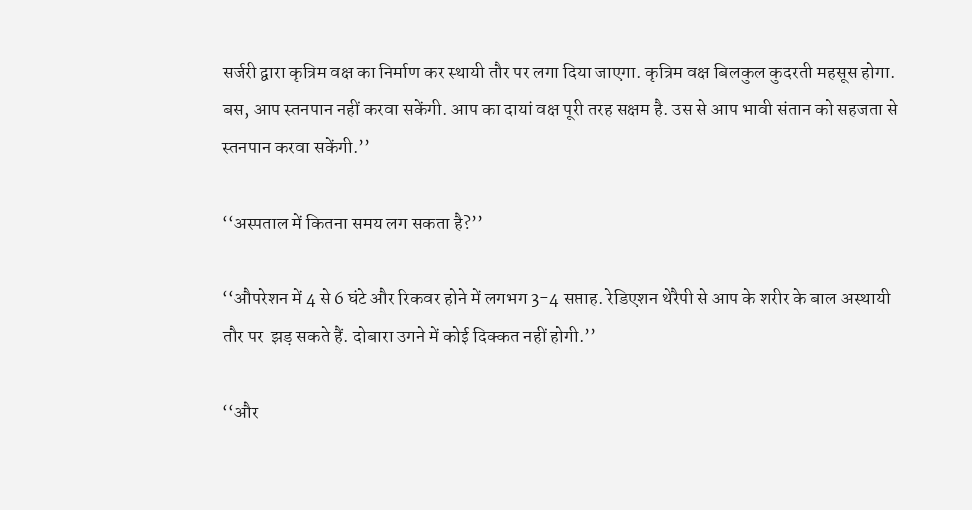सर्जरी द्वारा कृत्रिम वक्ष का निर्माण कर स्थायी तौर पर लगा दिया जाएगा. कृत्रिम वक्ष बिलकुल कुदरती महसूस होगा. बस, आप स्तनपान नहीं करवा सकेंगी. आप का दायां वक्ष पूरी तरह सक्षम है. उस से आप भावी संतान को सहजता से स्तनपान करवा सकेंगी.’’

‘‘अस्पताल में कितना समय लग सकता है?’’

‘‘औपरेशन में 4 से 6 घंटे और रिकवर होने में लगभग 3-4 सप्ताह. रेडिएशन थेरैपी से आप के शरीर के बाल अस्थायी तौर पर  झड़ सकते हैं. दोबारा उगने में कोई दिक्कत नहीं होगी.’’

‘‘और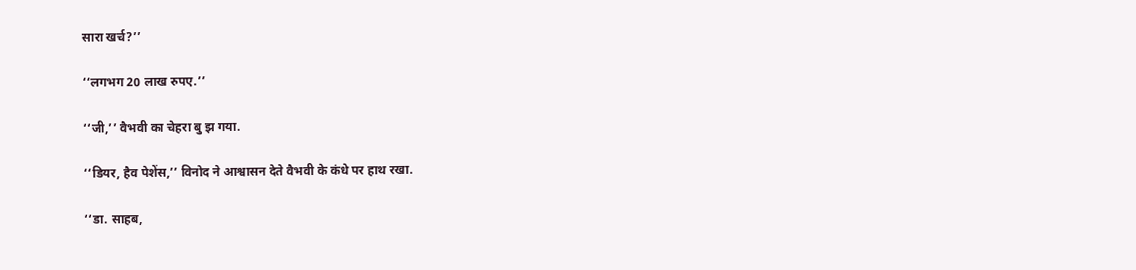सारा खर्च?’’

‘‘लगभग 20 लाख रुपए.’’

‘‘जी,’’ वैभवी का चेहरा बु झ गया.

‘‘डियर, हैव पेशेंस,’’ विनोद ने आश्वासन देते वैभवी के कंधे पर हाथ रखा.

‘‘डा. साहब,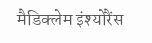मैडिक्लेम इंश्योरैंस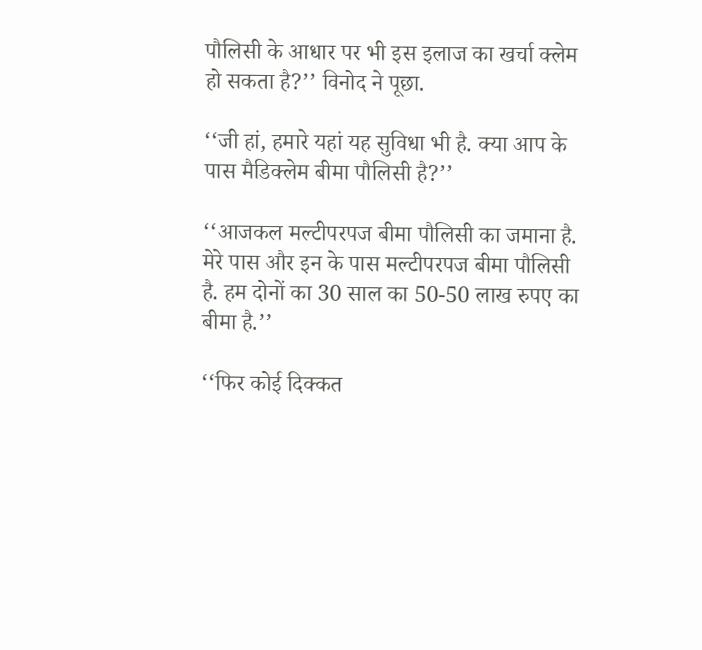पौलिसी के आधार पर भी इस इलाज का खर्चा क्लेम हो सकता है?’’ विनोद ने पूछा.

‘‘जी हां, हमारे यहां यह सुविधा भी है. क्या आप के पास मैडिक्लेम बीमा पौलिसी है?’’

‘‘आजकल मल्टीपरपज बीमा पौलिसी का जमाना है. मेरे पास और इन के पास मल्टीपरपज बीमा पौलिसी है. हम दोनों का 30 साल का 50-50 लाख रुपए का बीमा है.’’

‘‘फिर कोई दिक्कत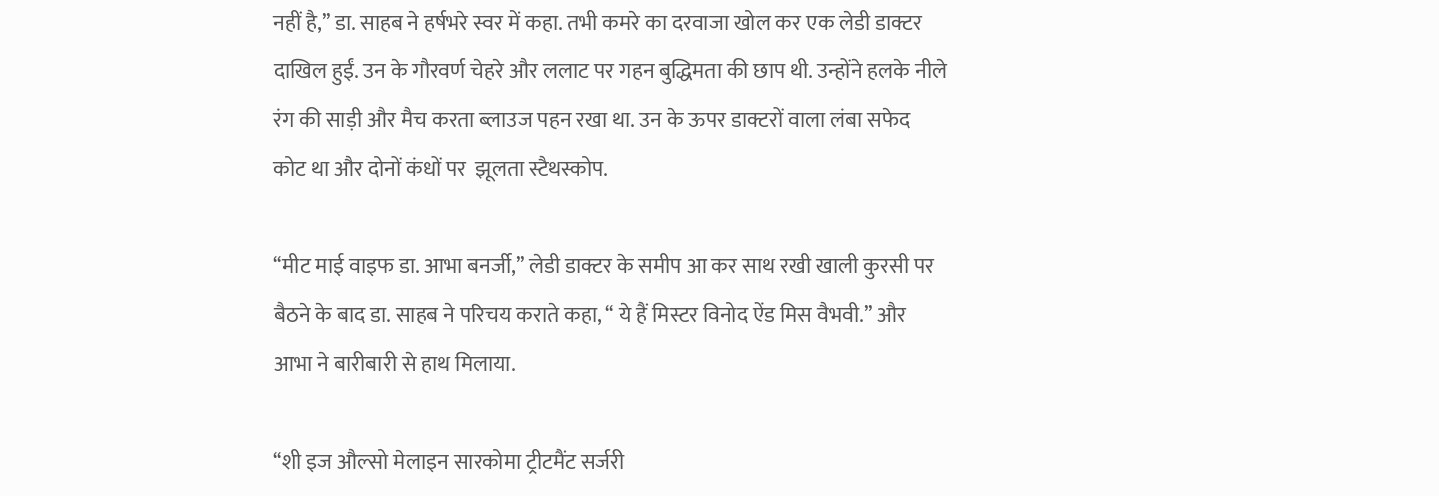नहीं है,’’ डा. साहब ने हर्षभरे स्वर में कहा. तभी कमरे का दरवाजा खोल कर एक लेडी डाक्टर दाखिल हुईं. उन के गौरवर्ण चेहरे और ललाट पर गहन बुद्धिमता की छाप थी. उन्होंने हलके नीले रंग की साड़ी और मैच करता ब्लाउज पहन रखा था. उन के ऊपर डाक्टरों वाला लंबा सफेद कोट था और दोनों कंधों पर  झूलता स्टैथस्कोप.

‘‘मीट माई वाइफ डा. आभा बनर्जी,’’ लेडी डाक्टर के समीप आ कर साथ रखी खाली कुरसी पर बैठने के बाद डा. साहब ने परिचय कराते कहा, ‘‘ ये हैं मिस्टर विनोद ऐंड मिस वैभवी.’’ और आभा ने बारीबारी से हाथ मिलाया.

‘‘शी इज औल्सो मेलाइन सारकोमा ट्रीटमैंट सर्जरी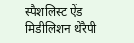स्पैशलिस्ट ऐंड मिडीलिशन थेरैपी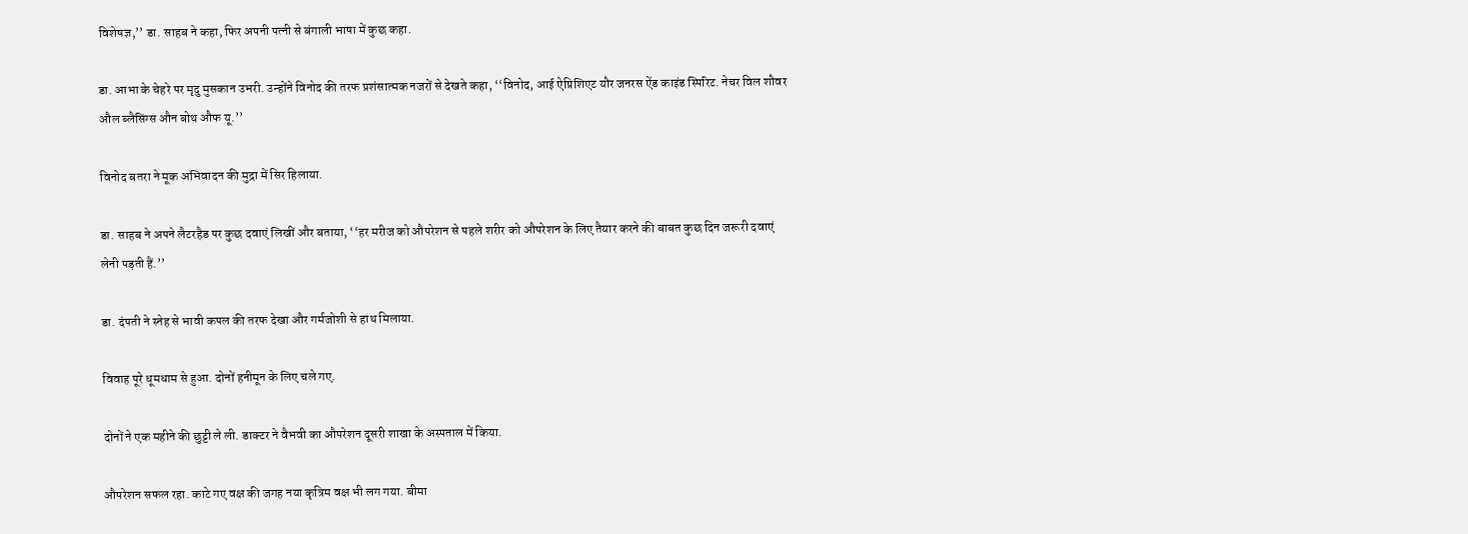विशेषज्ञ,’’ डा. साहब ने कहा, फिर अपनी पत्नी से बंगाली भाषा में कुछ कहा.

डा. आभा के चेहरे पर मृदु मुसकान उभरी. उन्होंने विनोद की तरफ प्रशंसात्मक नजरों से देखते कहा, ‘‘विनोद, आई ऐप्रिशिएट यौर जनरस ऐंड काइंड स्पिरिट. नेचर विल शौवर औल ब्लैसिंग्स औन बोथ औफ यू.’’

विनोद बतरा ने मूक अभिवादन की मुद्रा में सिर हिलाया.

डा. साहब ने अपने लैटरहैड पर कुछ दवाएं लिखीं और बताया, ‘‘हर मरीज को औपरेशन से पहले शरीर को औपरेशन के लिए तैयार करने की बाबत कुछ दिन जरूरी दवाएं लेनी पड़ती हैं.’’

डा. दंपती ने स्नेह से भावी कपल की तरफ देखा और गर्मजोशी से हाथ मिलाया.

विवाह पूरे धूमधाम से हुआ. दोनों हनीमून के लिए चले गए.

दोनों ने एक महीने की छुट्टी ले ली. डाक्टर ने वैभवी का औपरेशन दूसरी शाखा के अस्पताल में किया.

औपरेशन सफल रहा. काटे गए वक्ष की जगह नया कृत्रिम वक्ष भी लग गया. बीमा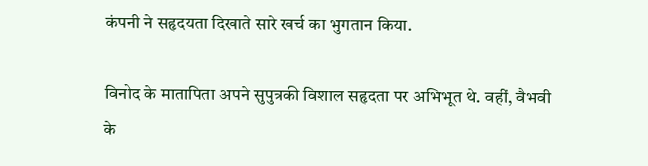कंपनी ने सहृदयता दिखाते सारे खर्च का भुगतान किया.

विनोद के मातापिता अपने सुपुत्रकी विशाल सहृदता पर अभिभूत थे. वहीं, वैभवी के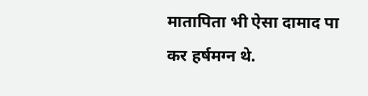मातापिता भी ऐसा दामाद पा कर हर्षमग्न थे.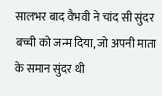सालभर बाद वैभवी ने चांद सी सुंदर बच्ची को जन्म दिया, जो अपनी माता के समान सुंदर थी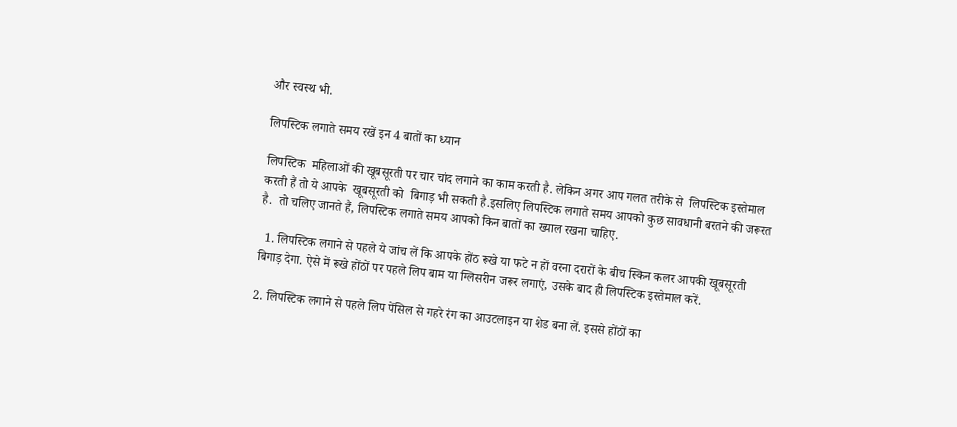और स्वस्थ भी.

लिपस्टिक लगाते समय रखें इन 4 बातों का ध्यान

लिपस्टिक  महिलाओं की खूबसूरती पर चार चांद लगाने का काम करती है. लेकिन अगर आप गलत तरीके से  लिपस्टिक इस्तेमाल करती हैं तो ये आपके  खूबसूरती को  बिगाड़ भी सकती है.इसलिए लिपस्टिक लगाते समय आपको कुछ सावधानी बरतने की जरूरत है.  तो चलिए जानते हैं, लिपस्टिक लगाते समय आपको किन बातों का ख्याल रखना चाहिए.

  1. लिपस्टिक लगाने से पहले ये जांच लें कि आपके होंठ रूखे या फटे न हों वरना दरारों के बीच स्किन कलर आपकी खूबसूरती बिगाड़ देगा. ऐसे में रूखे होंठों पर पहले लिप बाम या ग्ल‍िसरीन जरूर लगाएं, उसके बाद ही लिपस्टिक इस्तेमाल करें.

2. लिपस्‍टिक लगाने से पहले लिप पेंसिल से गहरे रंग का आउटलाइन या शेड बना लें. इससे होंठों का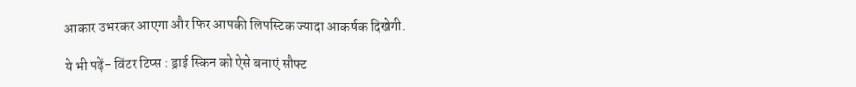आकार उभरकर आएगा और फिर आपकी लिपस्टिक ज्यादा आकर्षक दिखेगी.

ये भी पढ़ें- विंटर टिप्स : ड्राई स्किन को ऐसे बनाएं सौफ्ट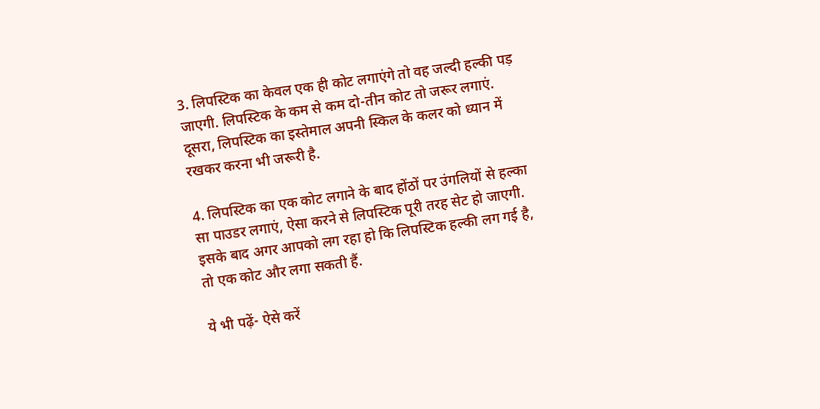3. लिपस्ट‍िक का केवल एक ही कोट लगाएंगे तो वह जल्दी हल्की पड़ जाएगी. लिपस्ट‍िक के कम से कम दो-तीन कोट तो जरूर लगाएं. दूसरा, लिपस्टिक का इस्तेमाल अपनी स्किल के कलर को ध्यान में रखकर करना भी जरूरी है.

4. लिपस्ट‍िक का एक कोट लगाने के बाद होंठों पर उंगलियों से हल्का सा पाउडर लगाएं, ऐसा करने से लिपस्ट‍िक पूरी तरह सेट हो जाएगी. इसके बाद अगर आपको लग रहा हो कि लिपस्ट‍िक हल्की लग गई है, तो एक कोट और लगा सकती हैं.

ये भी पढ़ें- ऐसे करें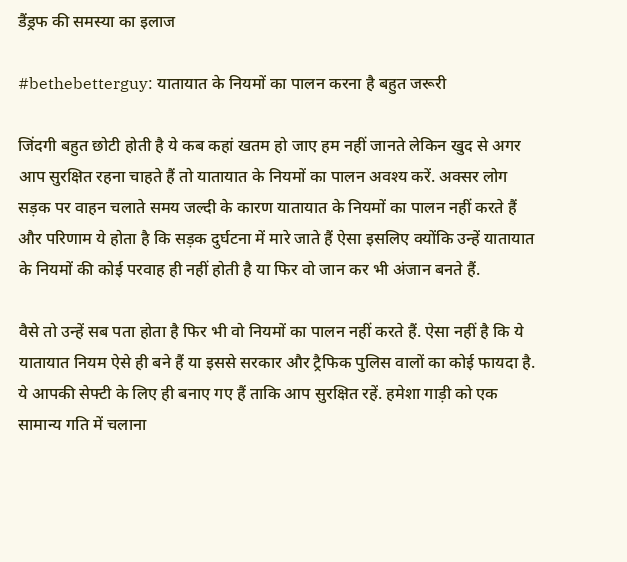डैंड्रफ की समस्या का इलाज

#bethebetterguy: यातायात के नियमों का पालन करना है बहुत जरूरी

जिंदगी बहुत छोटी होती है ये कब कहां खतम हो जाए हम नहीं जानते लेकिन खुद से अगर आप सुरक्षित रहना चाहते हैं तो यातायात के नियमों का पालन अवश्य करें. अक्सर लोग सड़क पर वाहन चलाते समय जल्दी के कारण यातायात के नियमों का पालन नहीं करते हैं और परिणाम ये होता है कि सड़क दुर्घटना में मारे जाते हैं ऐसा इसलिए क्योंकि उन्हें यातायात के नियमों की कोई परवाह ही नहीं होती है या फिर वो जान कर भी अंजान बनते हैं.

वैसे तो उन्हें सब पता होता है फिर भी वो नियमों का पालन नहीं करते हैं. ऐसा नहीं है कि ये यातायात नियम ऐसे ही बने हैं या इससे सरकार और ट्रैफिक पुलिस वालों का कोई फायदा है. ये आपकी सेफ्टी के लिए ही बनाए गए हैं ताकि आप सुरक्षित रहें. हमेशा गाड़ी को एक सामान्य गति में चलाना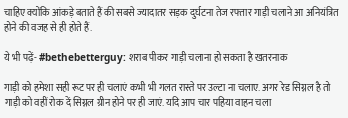चाहिए क्योंकि आंकड़े बताते हैं की सबसे ज्यादातर सड़क दुर्घटना तेज रफ्तार गाड़ी चलाने आ अनियंत्रित होने की वजह से ही होते हैं.

ये भी पढ़ें- #bethebetterguy: शराब पीकर गाड़ी चलाना हो सकता है खतरनाक

गाड़ी को हमेशा सही रूट पर ही चलाएं कभी भी गलत रास्ते पर उल्टा ना चलाए. अगर रेड सिग्नल है तो गाड़ी को वहीं रोक दें सिग्नल ग्रीन होने पर ही जाएं. यदि आप चार पहिया वाहन चला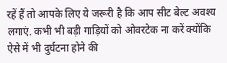रहें हैं तो आपके लिए ये जरूरी है कि आप सीट बेल्ट अवश्य लगाएं. कभी भी बड़ी गाड़ियों को ओवरटेक ना करें क्योंकि ऐसे में भी दुर्घटना होने की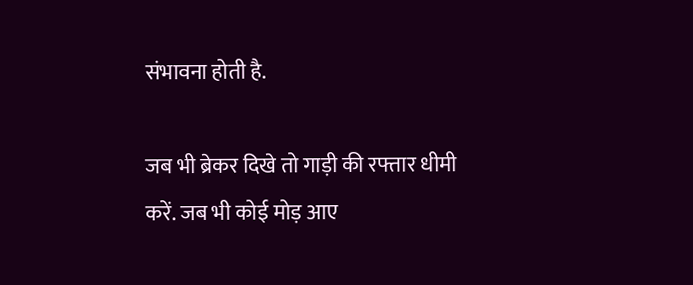संभावना होती है.

जब भी ब्रेकर दिखे तो गाड़ी की रफ्तार धीमी करें. जब भी कोई मोड़ आए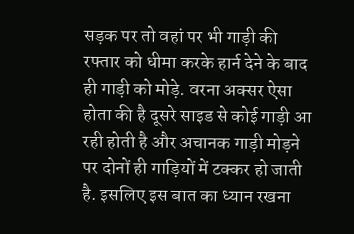सड़क पर तो वहां पर भी गाड़ी की रफ्तार को धीमा करके हार्न देने के बाद ही गाड़ी को मोड़े. वरना अक्सर ऐसा होता की है दूसरे साइड से कोई गाड़ी आ रही होती है और अचानक गाड़ी मोड़ने पर दोनों ही गाड़ियों में टक्कर हो जाती है. इसलिए इस बात का ध्यान रखना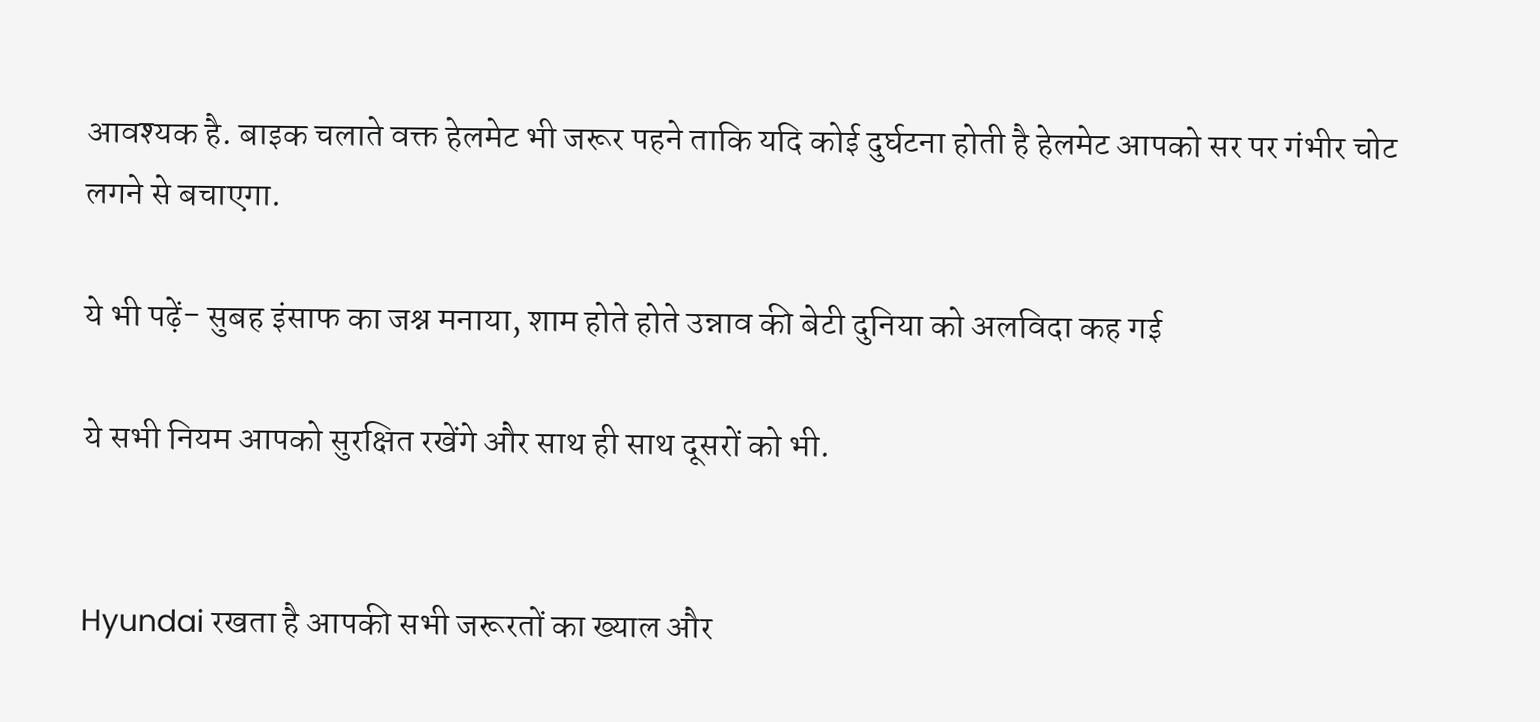आवश्यक है. बाइक चलाते वक्त हेलमेट भी जरूर पहने ताकि यदि कोई दुर्घटना होती है हेलमेट आपको सर पर गंभीर चोट लगने से बचाएगा.

ये भी पढ़ें- सुबह इंसाफ का जश्न मनाया, शाम होते होते उन्नाव की बेटी दुनिया को अलविदा कह गई

ये सभी नियम आपको सुरक्षित रखेंगे और साथ ही साथ दूसरों को भी.


Hyundai रखता है आपकी सभी जरूरतों का ख्याल और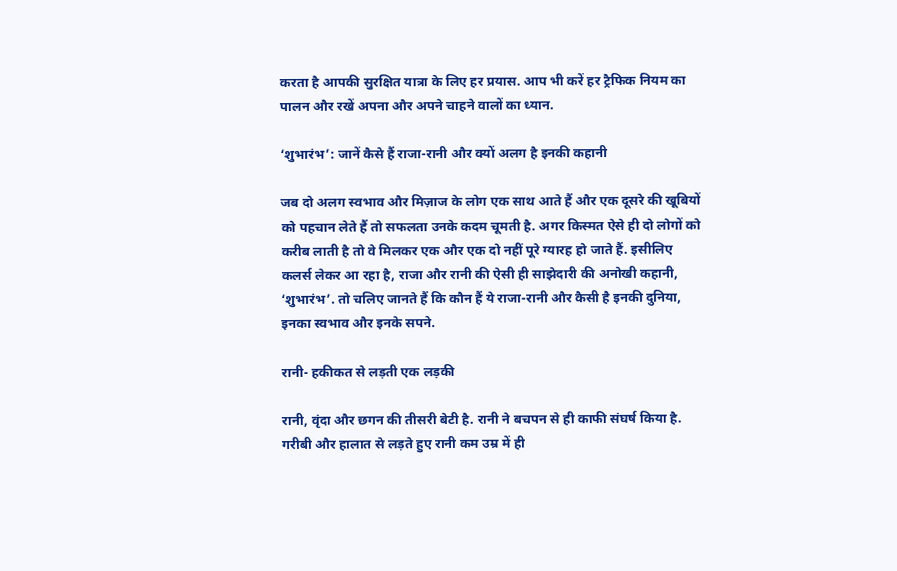करता है आपकी सुरक्षित यात्रा के लिए हर प्रयास. आप भी करें हर ट्रैफिक नियम का पालन और रखें अपना और अपने चाहने वालों का ध्यान.

‘शुभारंभ’: जानें कैसे हैं राजा-रानी और क्यों अलग है इनकी कहानी

जब दो अलग स्वभाव और मिज़ाज के लोग एक साथ आते हैं और एक दूसरे की खूबियों को पहचान लेते हैं तो सफलता उनके कदम चूमती है. अगर किस्मत ऐसे ही दो लोगों को करीब लाती है तो वे मिलकर एक और एक दो नहीं पूरे ग्यारह हो जाते हैं. इसीलिए कलर्स लेकर आ रहा है, राजा और रानी की ऐसी ही साझेदारी की अनोखी कहानी, ‘शुभारंभ’. तो चलिए जानते हैं कि कौन हैं ये राजा-रानी और कैसी है इनकी दुनिया, इनका स्वभाव और इनके सपने.

रानी- हकीकत से लड़ती एक लड़की

रानी, वृंदा और छगन की तीसरी बेटी है. रानी ने बचपन से ही काफी संघर्ष किया है. गरीबी और हालात से लड़ते हुए रानी कम उम्र में ही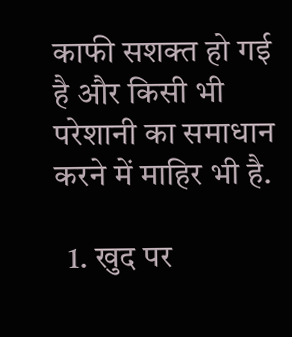काफी सशक्त हो गई है और किसी भी परेशानी का समाधान करने में माहिर भी है.

  1. खुद पर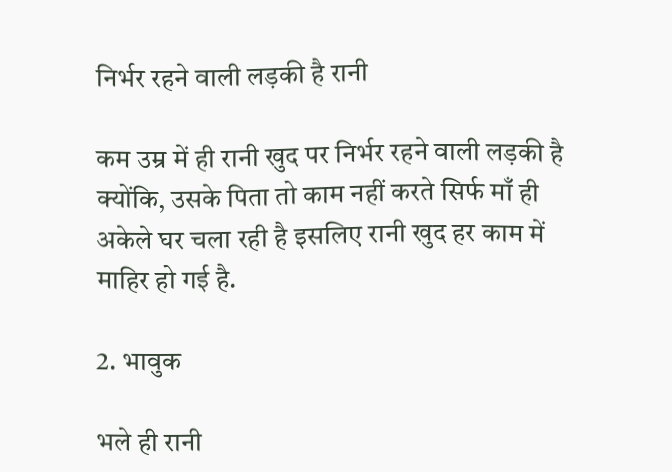निर्भर रहने वाली लड़की है रानी

कम उम्र में ही रानी खुद पर निर्भर रहने वाली लड़की है क्योंकि, उसके पिता तो काम नहीं करते सिर्फ माँ ही अकेले घर चला रही है इसलिए रानी खुद हर काम में माहिर हो गई है.

2. भावुक

भले ही रानी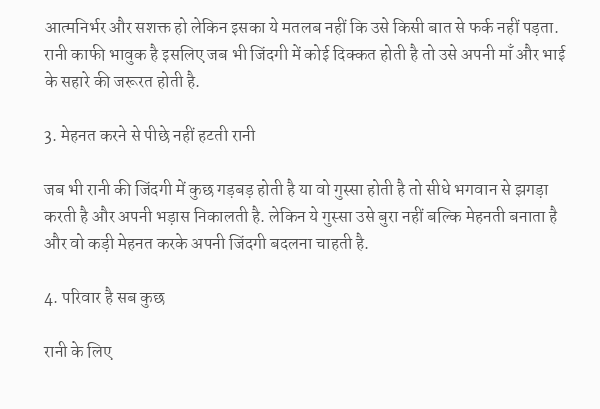आत्मनिर्भर और सशक्त हो लेकिन इसका ये मतलब नहीं कि उसे किसी बात से फर्क नहीं पड़ता. रानी काफी भावुक है इसलिए जब भी जिंदगी में कोई दिक्कत होती है तो उसे अपनी माँ और भाई के सहारे की जरूरत होती है.

3. मेहनत करने से पीछे नहीं हटती रानी

जब भी रानी की जिंदगी में कुछ गड़बड़ होती है या वो गुस्सा होती है तो सीधे भगवान से झगड़ा करती है और अपनी भड़ास निकालती है. लेकिन ये गुस्सा उसे बुरा नहीं बल्कि मेहनती बनाता है और वो कड़ी मेहनत करके अपनी जिंदगी बदलना चाहती है.

4. परिवार है सब कुछ

रानी के लिए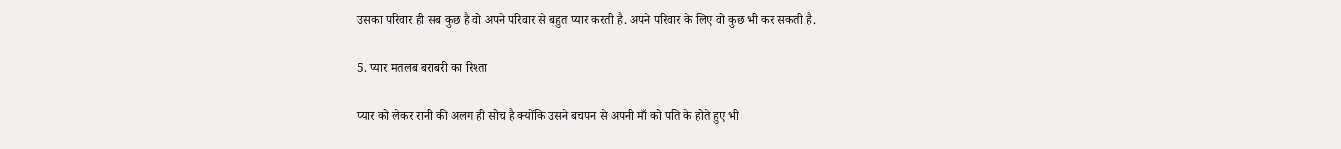उसका परिवार ही सब कुछ है वो अपने परिवार से बहुत प्यार करती है. अपने परिवार के लिए वो कुछ भी कर सकती है.

5. प्यार मतलब बराबरी का रिश्ता

प्यार को लेकर रानी की अलग ही सोच है क्योंकि उसने बचपन से अपनी माँ को पति के होते हुए भी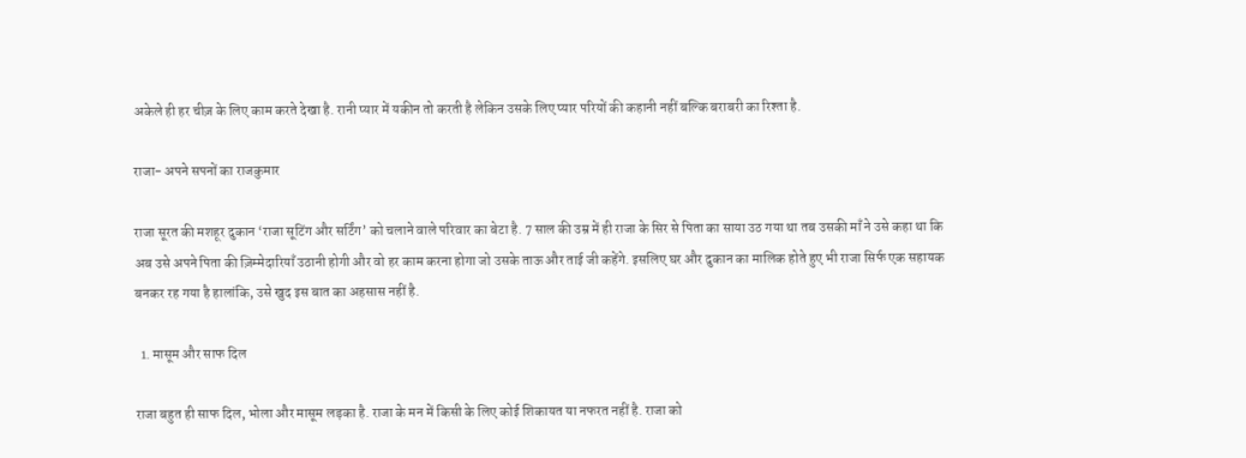अकेले ही हर चीज़ के लिए काम करते देखा है. रानी प्यार में यकीन तो करती है लेकिन उसके लिए प्यार परियों की कहानी नहीं बल्कि बराबरी का रिश्ता है.

राजा- अपने सपनों का राजकुमार

राजा सूरत की मशहूर दुकान ‘राजा सूटिंग और सर्टिंग’ को चलाने वाले परिवार का बेटा है. 7 साल की उम्र में ही राजा के सिर से पिता का साया उठ गया था तब उसकी माँ ने उसे कहा था कि अब उसे अपने पिता की ज़िम्मेदारियाँ उठानी होगी और वो हर काम करना होगा जो उसके ताऊ और ताई जी कहेंगे. इसलिए घर और दुकान का मालिक होते हुए भी राजा सिर्फ एक सहायक बनकर रह गया है हालांकि, उसे खुद इस बात का अहसास नहीं है.

  1. मासूम और साफ दिल

राजा बहुत ही साफ दिल, भोला और मासूम लड़का है. राजा के मन में किसी के लिए कोई शिकायत या नफरत नहीं है. राजा को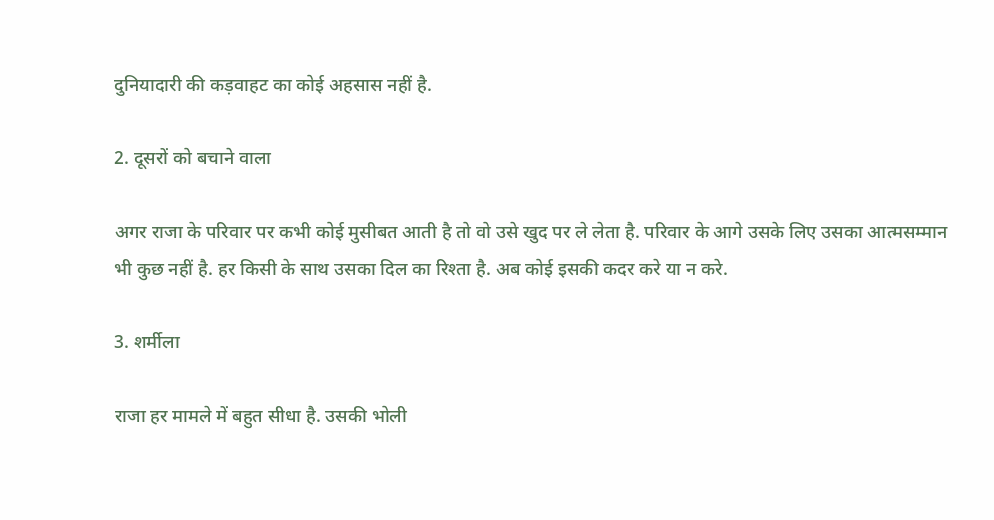दुनियादारी की कड़वाहट का कोई अहसास नहीं है.

2. दूसरों को बचाने वाला

अगर राजा के परिवार पर कभी कोई मुसीबत आती है तो वो उसे खुद पर ले लेता है. परिवार के आगे उसके लिए उसका आत्मसम्मान भी कुछ नहीं है. हर किसी के साथ उसका दिल का रिश्ता है. अब कोई इसकी कदर करे या न करे.

3. शर्मीला

राजा हर मामले में बहुत सीधा है. उसकी भोली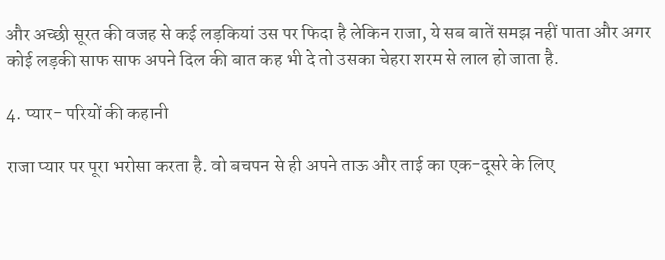और अच्छी सूरत की वजह से कई लड़कियां उस पर फिदा है लेकिन राजा, ये सब बातें समझ नहीं पाता और अगर कोई लड़की साफ साफ अपने दिल की बात कह भी दे तो उसका चेहरा शरम से लाल हो जाता है.

4. प्यार- परियों की कहानी

राजा प्यार पर पूरा भरोसा करता है. वो बचपन से ही अपने ताऊ और ताई का एक-दूसरे के लिए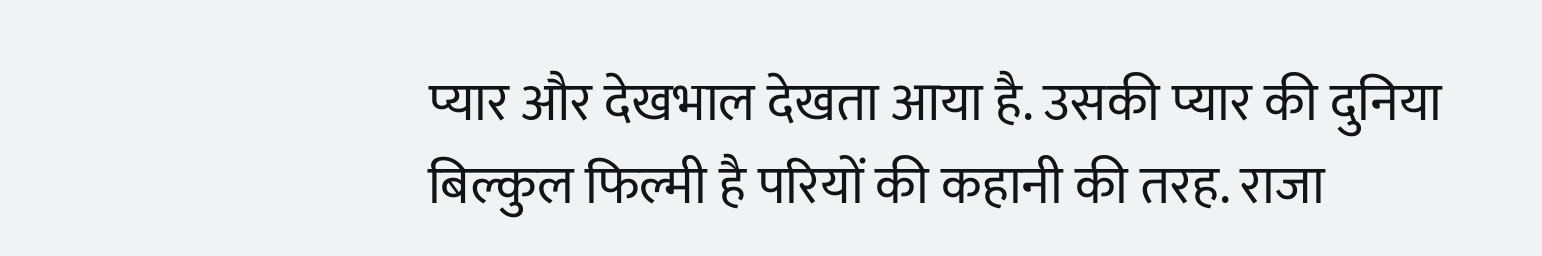प्यार और देखभाल देखता आया है. उसकी प्यार की दुनिया बिल्कुल फिल्मी है परियों की कहानी की तरह. राजा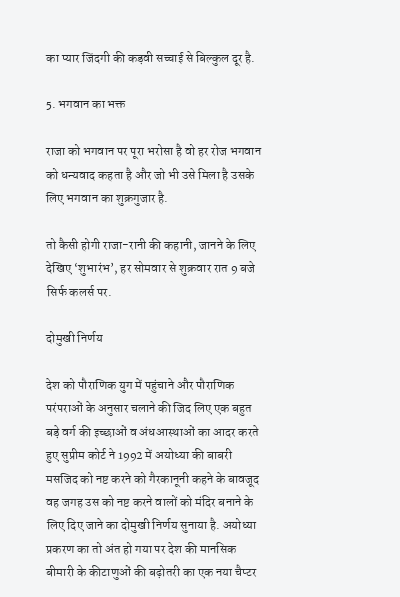का प्यार जिंदगी की कड़वी सच्चाई से बिल्कुल दूर है.

5. भगवान का भक्त

राजा को भगवान पर पूरा भरोसा है वो हर रोज भगवान को धन्यवाद कहता है और जो भी उसे मिला है उसके लिए भगवान का शुक्रगुजार है.

तो कैसी होगी राजा-रानी की कहानी, जानने के लिए देखिए ‘शुभारंभ’, हर सोमवार से शुक्रवार रात 9 बजे सिर्फ कलर्स पर.

दोमुखी निर्णय

देश को पौराणिक युग में पहुंचाने और पौराणिक परंपराओं के अनुसार चलाने की जिद लिए एक बहुत बड़े वर्ग की इच्छाओं व अंधआस्थाओं का आदर करते हुए सुप्रीम कोर्ट ने 1992 में अयोध्या की बाबरी मसजिद को नष्ट करने को गैरकानूनी कहने के बावजूद वह जगह उस को नष्ट करने वालों को मंदिर बनाने के लिए दिए जाने का दोमुखी निर्णय सुनाया है. अयोध्या प्रकरण का तो अंत हो गया पर देश की मानसिक बीमारी के कीटाणुओं की बढ़ोतरी का एक नया चैप्टर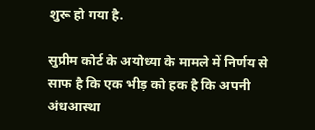शुरू हो गया है.

सुप्रीम कोर्ट के अयोध्या के मामले में निर्णय से साफ है कि एक भीड़ को हक है कि अपनी अंधआस्था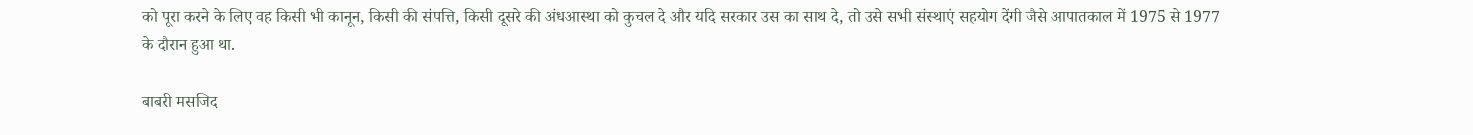को पूरा करने के लिए वह किसी भी कानून, किसी की संपत्ति, किसी दूसरे की अंधआस्था को कुचल दे और यदि सरकार उस का साथ दे, तो उसे सभी संस्थाएं सहयोग देंगी जैसे आपातकाल में 1975 से 1977 के दौरान हुआ था.

बाबरी मसजिद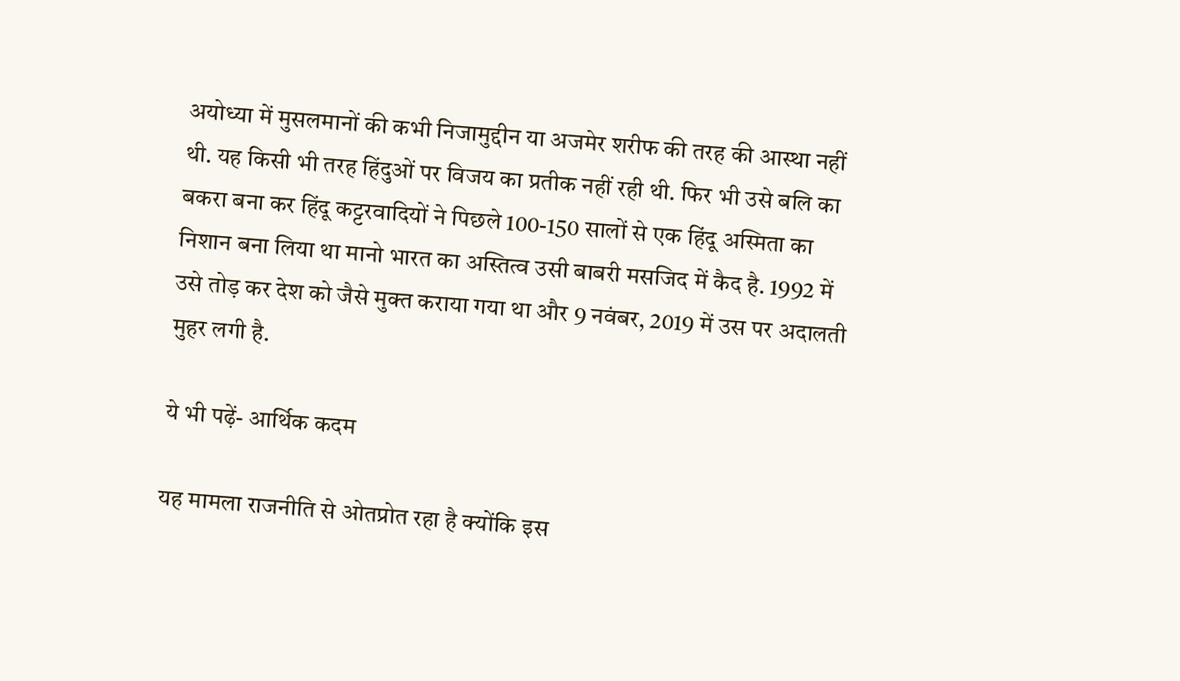अयोध्या में मुसलमानों की कभी निजामुद्दीन या अजमेर शरीफ की तरह की आस्था नहीं थी. यह किसी भी तरह हिंदुओं पर विजय का प्रतीक नहीं रही थी. फिर भी उसे बलि का बकरा बना कर हिंदू कट्टरवादियों ने पिछले 100-150 सालों से एक हिंदू अस्मिता का निशान बना लिया था मानो भारत का अस्तित्व उसी बाबरी मसजिद में कैद है. 1992 में उसे तोड़ कर देश को जैसे मुक्त कराया गया था और 9 नवंबर, 2019 में उस पर अदालती मुहर लगी है.

ये भी पढ़ें- आर्थिक कदम

यह मामला राजनीति से ओतप्रोत रहा है क्योंकि इस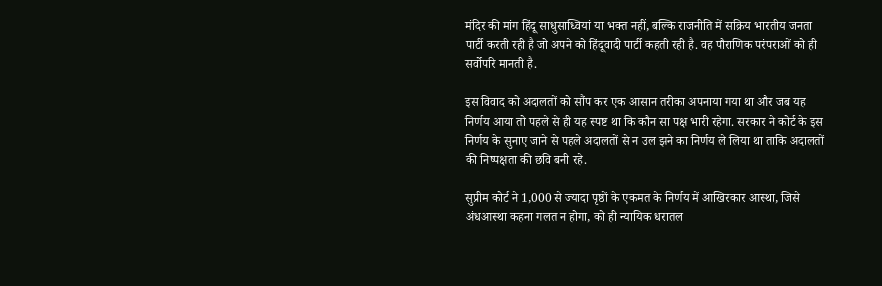मंदिर की मांग हिंदू साधुसाध्वियां या भक्त नहीं, बल्कि राजनीति में सक्रिय भारतीय जनता पार्टी करती रही है जो अपने को हिंदूवादी पार्टी कहती रही है. वह पौराणिक परंपराओं को ही सर्वोपरि मानती है.

इस विवाद को अदालतों को सौंप कर एक आसान तरीका अपनाया गया था और जब यह निर्णय आया तो पहले से ही यह स्पष्ट था कि कौन सा पक्ष भारी रहेगा. सरकार ने कोर्ट के इस निर्णय के सुनाए जाने से पहले अदालतों से न उल झने का निर्णय ले लिया था ताकि अदालतों की निष्पक्षता की छवि बनी रहे.

सुप्रीम कोर्ट ने 1,000 से ज्यादा पृष्ठों के एकमत के निर्णय में आखिरकार आस्था, जिसे अंधआस्था कहना गलत न होगा, को ही न्यायिक धरातल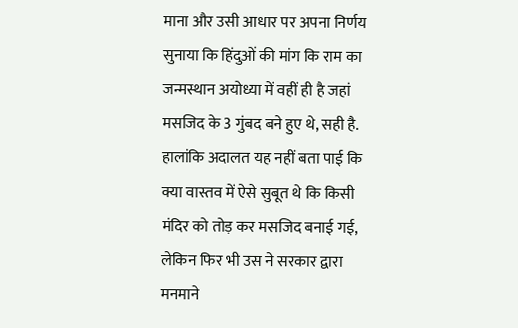माना और उसी आधार पर अपना निर्णय सुनाया कि हिंदुओं की मांग कि राम का जन्मस्थान अयोध्या में वहीं ही है जहां मसजिद के 3 गुंबद बने हुए थे, सही है. हालांकि अदालत यह नहीं बता पाई कि क्या वास्तव में ऐसे सुबूत थे कि किसी मंदिर को तोड़ कर मसजिद बनाई गई, लेकिन फिर भी उस ने सरकार द्वारा मनमाने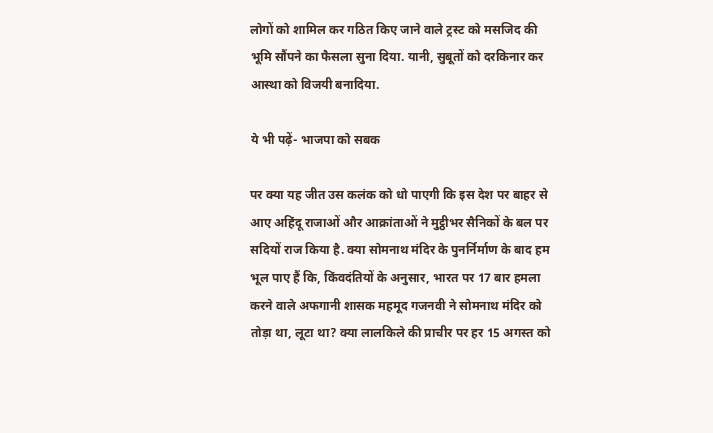लोगों को शामिल कर गठित किए जाने वाले ट्रस्ट को मसजिद की भूमि सौंपने का फैसला सुना दिया. यानी, सुबूतों को दरकिनार कर आस्था को विजयी बनादिया.

ये भी पढ़ें- भाजपा को सबक

पर क्या यह जीत उस कलंक को धो पाएगी कि इस देश पर बाहर से आए अहिंदू राजाओं और आक्रांताओं ने मुट्ठीभर सैनिकों के बल पर सदियों राज किया है. क्या सोमनाथ मंदिर के पुनर्निर्माण के बाद हम भूल पाए हैं कि, किंवदंतियों के अनुसार, भारत पर 17 बार हमला करने वाले अफगानी शासक महमूद गजनवी ने सोमनाथ मंदिर को तोड़ा था, लूटा था? क्या लालकिले की प्राचीर पर हर 15 अगस्त को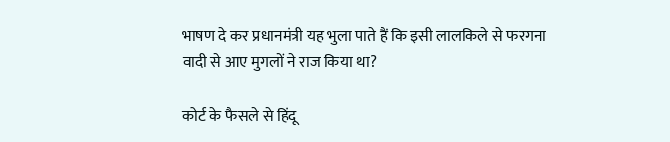भाषण दे कर प्रधानमंत्री यह भुला पाते हैं कि इसी लालकिले से फरगना वादी से आए मुगलों ने राज किया था?

कोर्ट के फैसले से हिंदू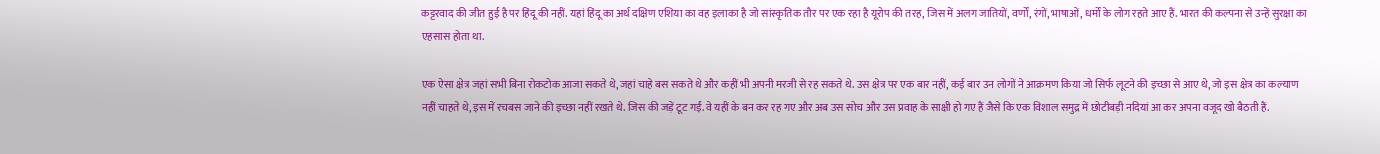कट्टरवाद की जीत हुई है पर हिंदू की नहीं. यहां हिंदू का अर्थ दक्षिण एशिया का वह इलाका है जो सांस्कृतिक तौर पर एक रहा है यूरोप की तरह, जिस में अलग जातियों, वर्णों, रंगों, भाषाओं, धर्मों के लोग रहते आए हैं. भारत की कल्पना से उन्हें सुरक्षा का एहसास होता था.

एक ऐसा क्षेत्र जहां सभी बिना रोकटोक आजा सकते थे, जहां चाहे बस सकते थे और कहीं भी अपनी मरजी से रह सकते थे. उस क्षेत्र पर एक बार नहीं, कई बार उन लोगों ने आक्रमण किया जो सिर्फ लूटने की इच्छा से आए थे, जो इस क्षेत्र का कल्याण नहीं चाहते थे, इस में रचबस जाने की इच्छा नहीं रखते थे. जिस की जड़ें टूट गईं. वे यहीं के बन कर रह गए और अब उस सोच और उस प्रवाह के साक्षी हो गए हैं जैसे कि एक विशाल समुद्र में छोटीबड़ी नदियां आ कर अपना वजूद खो बैठती हैं.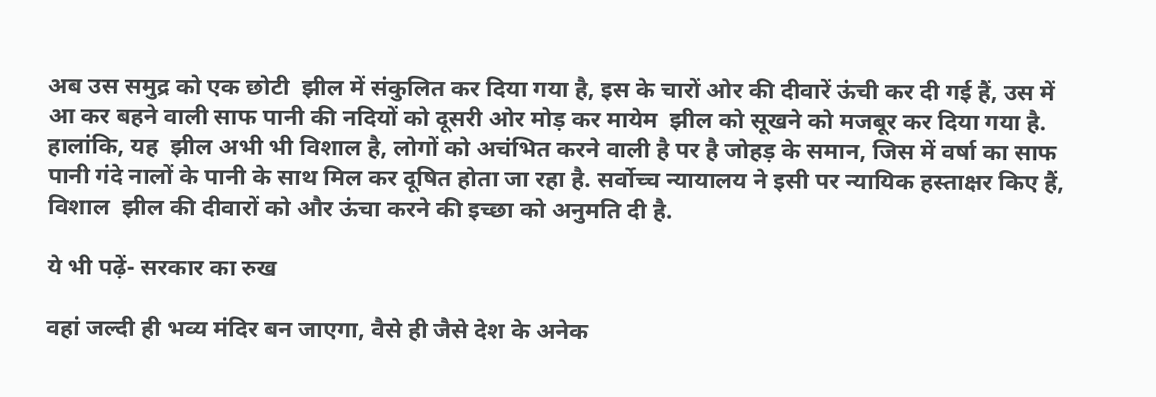अब उस समुद्र को एक छोटी  झील में संकुलित कर दिया गया है, इस के चारों ओर की दीवारें ऊंची कर दी गई हैं, उस में आ कर बहने वाली साफ पानी की नदियों को दूसरी ओर मोड़ कर मायेम  झील को सूखने को मजबूर कर दिया गया है. हालांकि, यह  झील अभी भी विशाल है, लोगों को अचंभित करने वाली है पर है जोहड़ के समान, जिस में वर्षा का साफ पानी गंदे नालों के पानी के साथ मिल कर दूषित होता जा रहा है. सर्वोच्च न्यायालय ने इसी पर न्यायिक हस्ताक्षर किए हैं, विशाल  झील की दीवारों को और ऊंचा करने की इच्छा को अनुमति दी है.

ये भी पढ़ें- सरकार का रुख

वहां जल्दी ही भव्य मंदिर बन जाएगा, वैसे ही जैसे देश के अनेक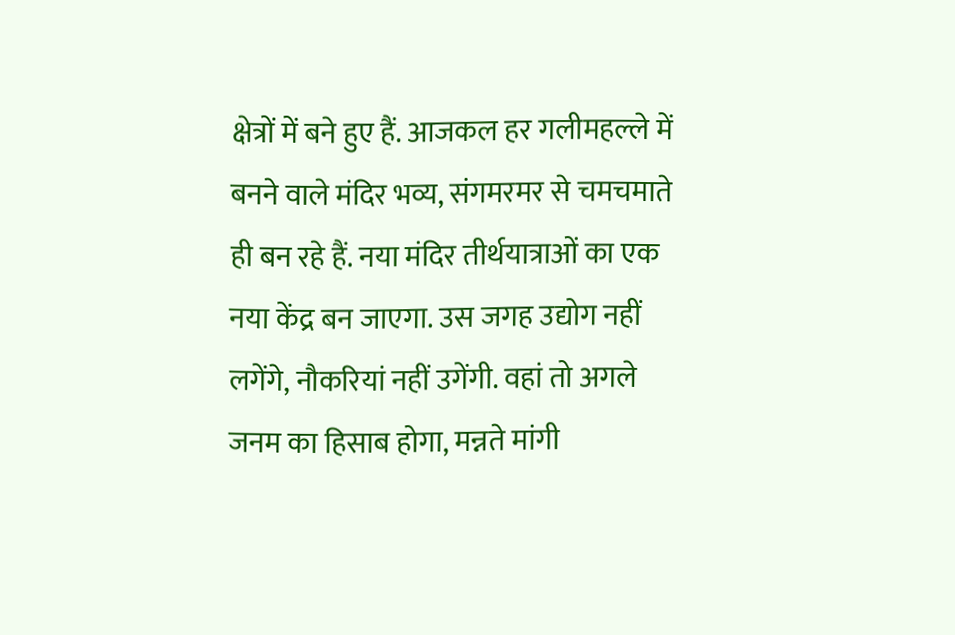क्षेत्रों में बने हुए हैं. आजकल हर गलीमहल्ले में बनने वाले मंदिर भव्य, संगमरमर से चमचमाते ही बन रहे हैं. नया मंदिर तीर्थयात्राओं का एक नया केंद्र बन जाएगा. उस जगह उद्योग नहीं लगेंगे, नौकरियां नहीं उगेंगी. वहां तो अगले जनम का हिसाब होगा, मन्नते मांगी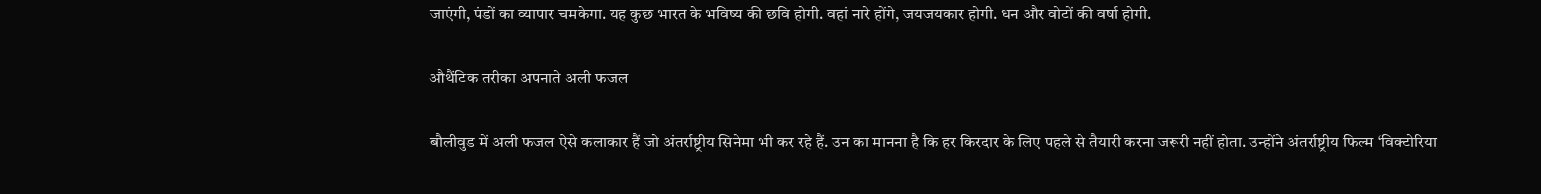जाएंगी, पंडों का व्यापार चमकेगा. यह कुछ भारत के भविष्य की छवि होगी. वहां नारे होंगे, जयजयकार होगी. धन और वोटों की वर्षा होगी.

औथैंटिक तरीका अपनाते अली फजल

बौलीवुड में अली फजल ऐसे कलाकार हैं जो अंतर्राष्ट्रीय सिनेमा भी कर रहे हैं. उन का मानना है कि हर किरदार के लिए पहले से तैयारी करना जरूरी नहीं होता. उन्होंने अंतर्राष्ट्रीय फिल्म ‘विक्टोरिया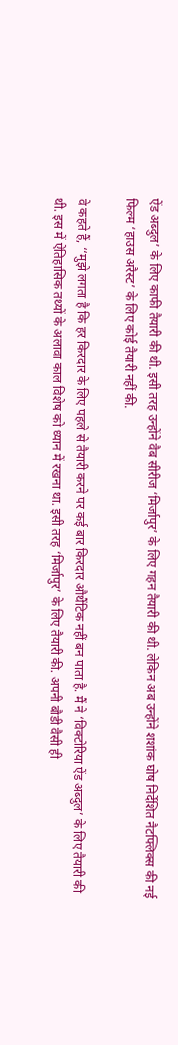ऐंड अब्दुल’ के लिए काफी तैयारी की थी. इसी तरह उन्होंने वैब सीरीज ‘मिर्जापुर’ के लिए गहन तैयारी की थी. लेकिन अब उन्होंने शशांक घोष निर्देशित नैटफ्लिक्स की नई फिल्म ‘हाउस अरैस्ट’ के लिए कोई तैयारी नहीं की.

वे कहते हैं, ‘‘मुझे लगता है कि हर किरदार के लिए पहले से तैयारी करने पर कई बार किरदार औथैंटिक नहीं बन पाता है. मैं ने ‘विक्टोरिया ऐंड अब्दुल’ के लिए तैयारी की थी. इस में ऐतिहासिक तथ्यों के अलावा काल विशेष को ध्यान में रखना था. इसी तरह ‘मिर्जापुर’ के लिए तैयारी की. अपनी बौडी वैसी ही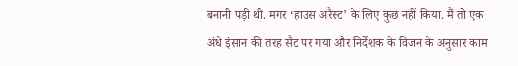बनानी पड़ी थी. मगर ‘हाउस अरैस्ट’ के लिए कुछ नहीं किया. मैं तो एक अंधे इंसान की तरह सैट पर गया और निर्देशक के विजन के अनुसार काम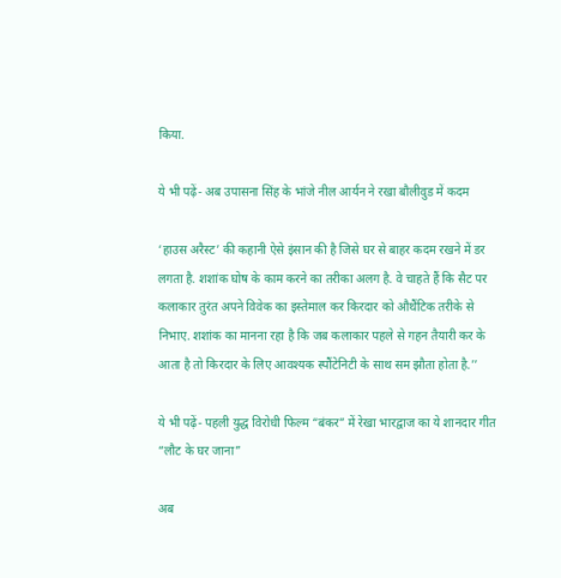किया.

ये भी पढ़ें- अब उपासना सिंह के भांजे नील आर्यन ने रखा बौलीवुड में कदम

‘हाउस अरैस्ट’ की कहानी ऐसे इंसान की है जिसे घर से बाहर कदम रखने में डर लगता है. शशांक घोष के काम करने का तरीका अलग है. वे चाहते हैं कि सैट पर कलाकार तुरंत अपने विवेक का इस्तेमाल कर किरदार को औथैंटिक तरीके से निभाए. शशांक का मानना रहा है कि जब कलाकार पहले से गहन तैयारी कर के आता है तो किरदार के लिए आवश्यक स्पौंटेनिटी के साथ सम झौता होता है.’’

ये भी पढ़ें- पहली युद्ध विरोधी फिल्म “बंकर” में रेखा भारद्वाज का ये शानदार गीत “लौट के घर जाना”

अब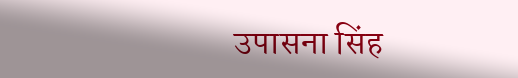उपासना सिंह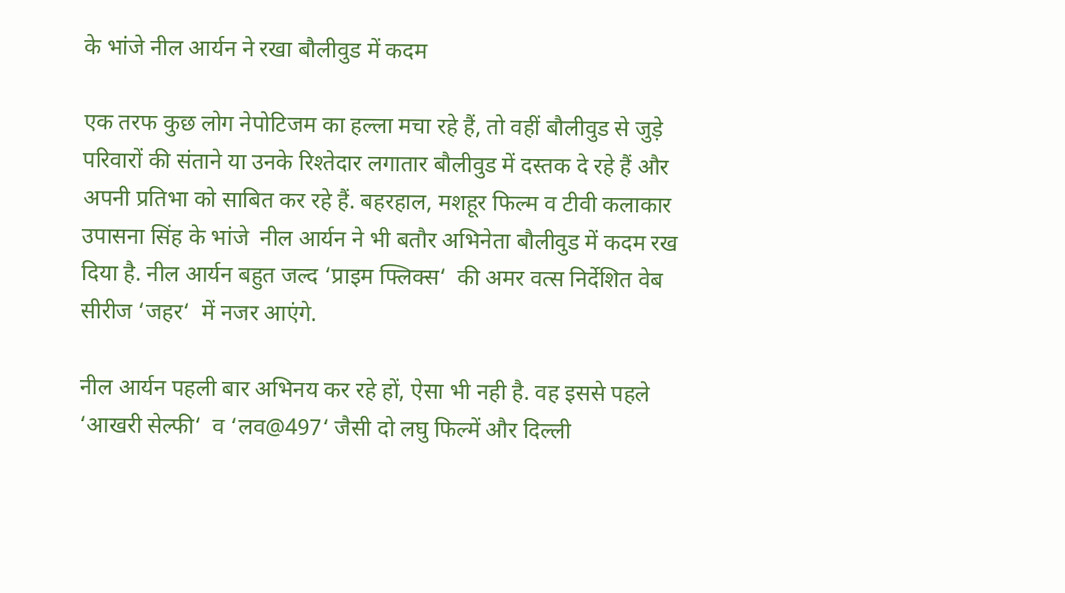के भांजे नील आर्यन ने रखा बौलीवुड में कदम

एक तरफ कुछ लोग नेपोटिजम का हल्ला मचा रहे हैं, तो वहीं बौलीवुड से जुड़े परिवारों की संताने या उनके रिश्तेदार लगातार बौलीवुड में दस्तक दे रहे हैं और अपनी प्रतिभा को साबित कर रहे हैं. बहरहाल, मशहूर फिल्म व टीवी कलाकार उपासना सिंह के भांजे  नील आर्यन ने भी बतौर अभिनेता बौलीवुड में कदम रख दिया है. नील आर्यन बहुत जल्द ‘प्राइम फ्लिक्स‘  की अमर वत्स निर्देशित वेब सीरीज ‘जहर‘  में नजर आएंगे.

नील आर्यन पहली बार अभिनय कर रहे हों, ऐसा भी नही है. वह इससे पहले ‘आखरी सेल्फी‘  व ‘लव@497‘ जैसी दो लघु फिल्में और दिल्ली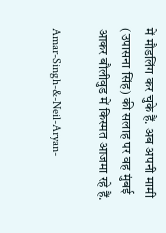में मौडलिंग कर चुके हैं. अब अपनी मामी (उपासना सिंह) की सलाह पर वह मुंबई आकर बौलीवुड में किस्मत आजमा रहे हैं.

Amar-Singh-&-Neil-Aryan-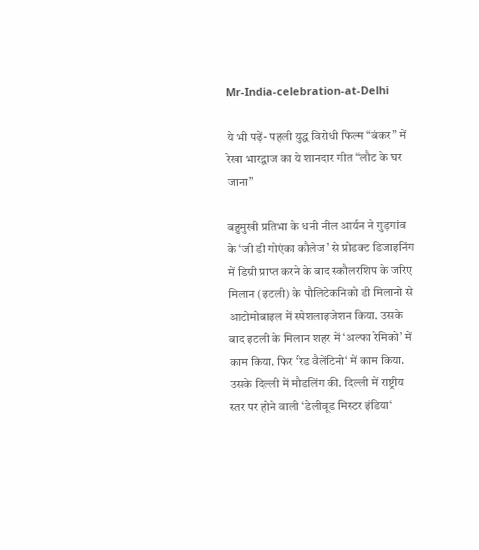Mr-India-celebration-at-Delhi

ये भी पढ़ें- पहली युद्ध विरोधी फिल्म “बंकर” में रेखा भारद्वाज का ये शानदार गीत “लौट के घर जाना”

बहुमुखी प्रतिभा के धनी नील आर्यन ने गुड़गांव के ‘जी डी गोएंका कौलेज’ से प्रोडक्ट डिजाइनिंग में डिग्री प्राप्त करने के बाद स्कौलरशिप के जरिए मिलान (इटली) के पौलिटेकनिको डी मिलानो से आटोमोबाइल में स्पेशलाइजेशन किया. उसके बाद इटली के मिलान शहर में ‘अल्फा रेमिको’ में काम किया. फिर ‘रेड वैलेंटिनो‘ में काम किया. उसके दिल्ली में मौडलिंग की. दिल्ली में राष्ट्रीय स्तर पर होने वाली ‘डेलीवूड मिस्टर इंडिया‘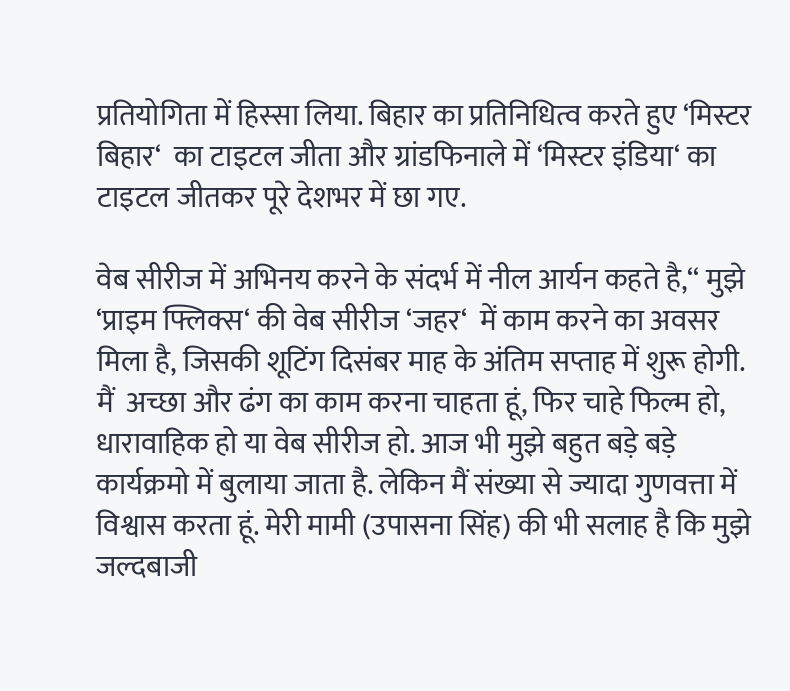प्रतियोगिता में हिस्सा लिया. बिहार का प्रतिनिधित्व करते हुए ‘मिस्टर बिहार‘  का टाइटल जीता और ग्रांडफिनाले में ‘मिस्टर इंडिया‘ का टाइटल जीतकर पूरे देशभर में छा गए.

वेब सीरीज में अभिनय करने के संदर्भ में नील आर्यन कहते है,‘‘ मुझे ‘प्राइम फ्लिक्स‘ की वेब सीरीज ‘जहर‘  में काम करने का अवसर मिला है, जिसकी शूटिंग दिसंबर माह के अंतिम सप्ताह में शुरू होगी. मैं  अच्छा और ढंग का काम करना चाहता हूं, फिर चाहे फिल्म हो, धारावाहिक हो या वेब सीरीज हो. आज भी मुझे बहुत बड़े बड़े कार्यक्रमो में बुलाया जाता है. लेकिन मैं संख्या से ज्यादा गुणवत्ता में विश्वास करता हूं. मेरी मामी (उपासना सिंह) की भी सलाह है कि मुझे जल्दबाजी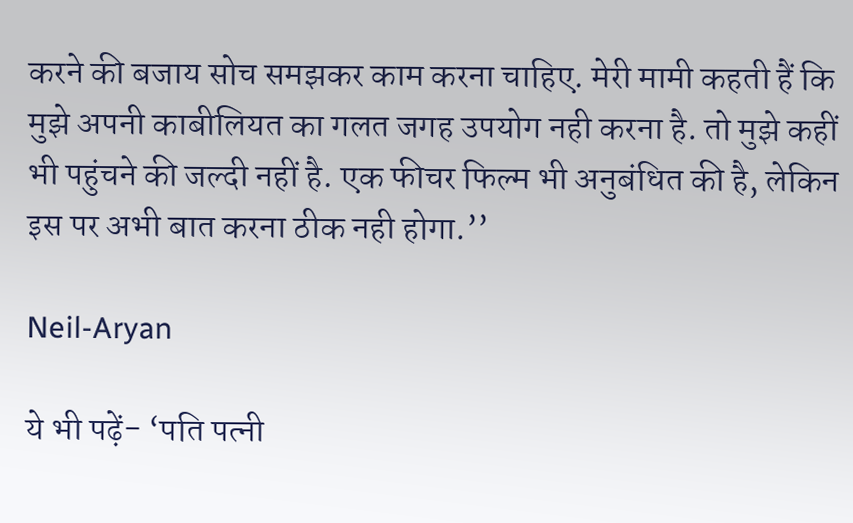करने की बजाय सोच समझकर काम करना चाहिए. मेरी मामी कहती हैं कि मुझे अपनी काबीलियत का गलत जगह उपयोग नही करना है. तो मुझे कहीं भी पहुंचने की जल्दी नहीं है. एक फीचर फिल्म भी अनुबंधित की है, लेकिन इस पर अभी बात करना ठीक नही होगा.’’

Neil-Aryan

ये भी पढ़ें- ‘पति पत्नी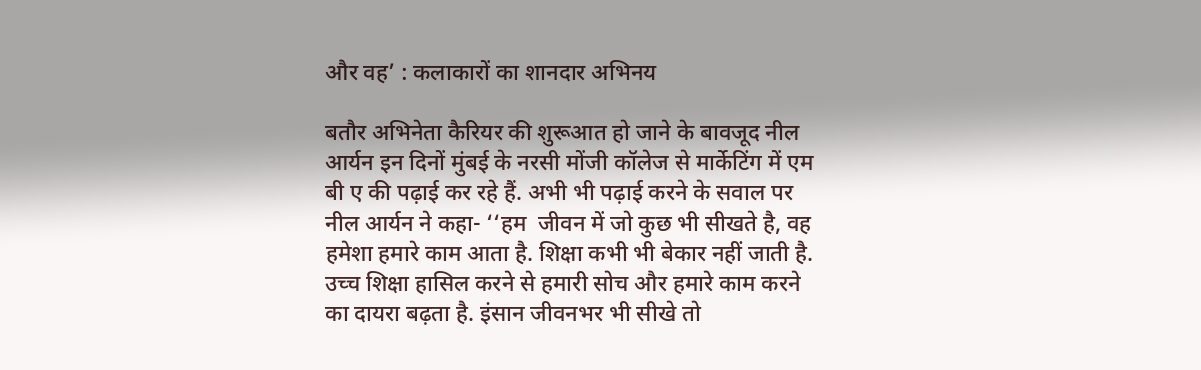और वह’ : कलाकारों का शानदार अभिनय

बतौर अभिनेता कैरियर की शुरूआत हो जाने के बावजूद नील आर्यन इन दिनों मुंबई के नरसी मोंजी कॉलेज से मार्केटिंग में एम बी ए की पढ़ाई कर रहे हैं. अभी भी पढ़ाई करने के सवाल पर नील आर्यन ने कहा- ‘‘हम  जीवन में जो कुछ भी सीखते है, वह हमेशा हमारे काम आता है. शिक्षा कभी भी बेकार नहीं जाती है. उच्च शिक्षा हासिल करने से हमारी सोच और हमारे काम करने का दायरा बढ़ता है. इंसान जीवनभर भी सीखे तो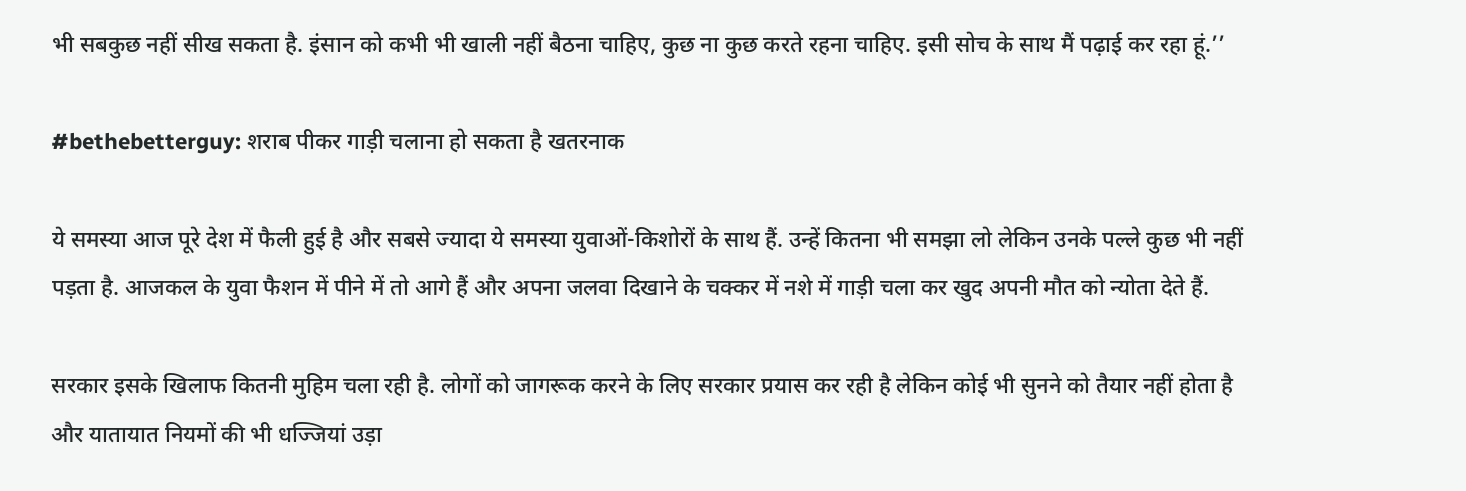भी सबकुछ नहीं सीख सकता है. इंसान को कभी भी खाली नहीं बैठना चाहिए, कुछ ना कुछ करते रहना चाहिए. इसी सोच के साथ मैं पढ़ाई कर रहा हूं.’’

#bethebetterguy: शराब पीकर गाड़ी चलाना हो सकता है खतरनाक

ये समस्या आज पूरे देश में फैली हुई है और सबसे ज्यादा ये समस्या युवाओं-किशोरों के साथ हैं. उन्हें कितना भी समझा लो लेकिन उनके पल्ले कुछ भी नहीं पड़ता है. आजकल के युवा फैशन में पीने में तो आगे हैं और अपना जलवा दिखाने के चक्कर में नशे में गाड़ी चला कर खुद अपनी मौत को न्योता देते हैं.

सरकार इसके खिलाफ कितनी मुहिम चला रही है. लोगों को जागरूक करने के लिए सरकार प्रयास कर रही है लेकिन कोई भी सुनने को तैयार नहीं होता है और यातायात नियमों की भी धज्जियां उड़ा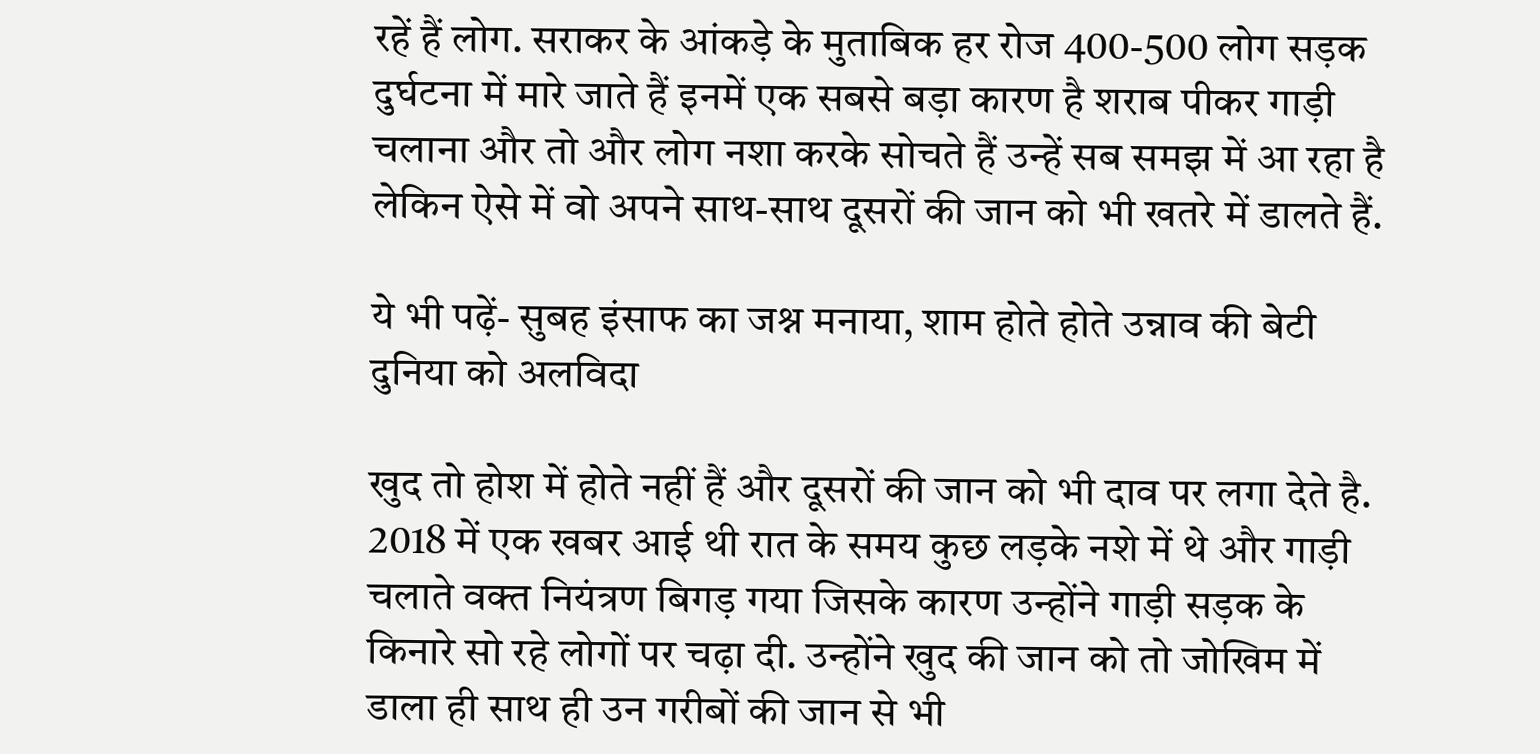रहें हैं लोग. सराकर के आंकड़े के मुताबिक हर रोज 400-500 लोग सड़क दुर्घटना में मारे जाते हैं इनमें एक सबसे बड़ा कारण है शराब पीकर गाड़ी चलाना और तो और लोग नशा करके सोचते हैं उन्हें सब समझ में आ रहा है लेकिन ऐसे में वो अपने साथ-साथ दूसरों की जान को भी खतरे में डालते हैं.

ये भी पढ़ें- सुबह इंसाफ का जश्न मनाया, शाम होते होते उन्नाव की बेटी दुनिया को अलविदा

खुद तो होश में होते नहीं हैं और दूसरों की जान को भी दाव पर लगा देते है. 2018 में एक खबर आई थी रात के समय कुछ लड़के नशे में थे और गाड़ी चलाते वक्त नियंत्रण बिगड़ गया जिसके कारण उन्होंने गाड़ी सड़क के किनारे सो रहे लोगों पर चढ़ा दी. उन्होंने खुद की जान को तो जोखिम में डाला ही साथ ही उन गरीबों की जान से भी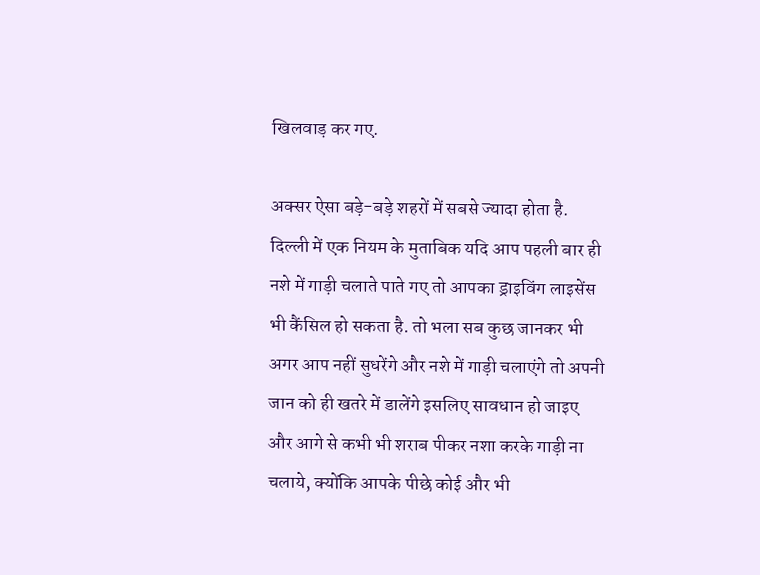खिलवाड़ कर गए.

अक्सर ऐसा बड़े-बड़े शहरों में सबसे ज्यादा होता है. दिल्ली में एक नियम के मुताबिक यदि आप पहली बार ही नशे में गाड़ी चलाते पाते गए तो आपका ड्राइविंग लाइसेंस भी कैंसिल हो सकता है. तो भला सब कुछ जानकर भी अगर आप नहीं सुधरेंगे और नशे में गाड़ी चलाएंगे तो अपनी जान को ही खतरे में डालेंगे इसलिए सावधान हो जाइए और आगे से कभी भी शराब पीकर नशा करके गाड़ी ना चलाये, क्योंकि आपके पीछे कोई और भी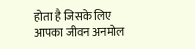होता है जिसके लिए आपका जीवन अनमोल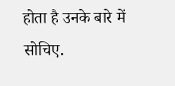होता है उनके बारे में सोचिए.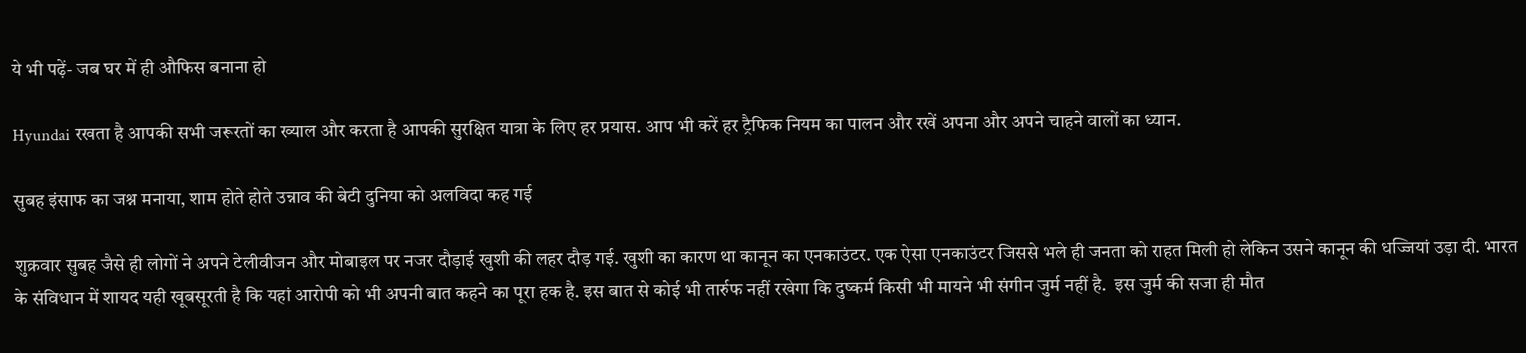ये भी पढ़ें- जब घर में ही औफिस बनाना हो

Hyundai रखता है आपकी सभी जरूरतों का ख्याल और करता है आपकी सुरक्षित यात्रा के लिए हर प्रयास. आप भी करें हर ट्रैफिक नियम का पालन और रखें अपना और अपने चाहने वालों का ध्यान.

सुबह इंसाफ का जश्न मनाया, शाम होते होते उन्नाव की बेटी दुनिया को अलविदा कह गई

शुक्रवार सुबह जैसे ही लोगों ने अपने टेलीवीजन और मोबाइल पर नजर दौड़ाई खुशी की लहर दौड़ गई. खुशी का कारण था कानून का एनकाउंटर. एक ऐसा एनकाउंटर जिससे भले ही जनता को राहत मिली हो लेकिन उसने कानून की धज्जियां उड़ा दी. भारत के संविधान में शायद यही खूबसूरती है कि यहां आरोपी को भी अपनी बात कहने का पूरा हक है. इस बात से कोई भी तार्रुफ नहीं रखेगा कि दुष्कर्म किसी भी मायने भी संगीन जुर्म नहीं है.  इस जुर्म की सजा ही मौत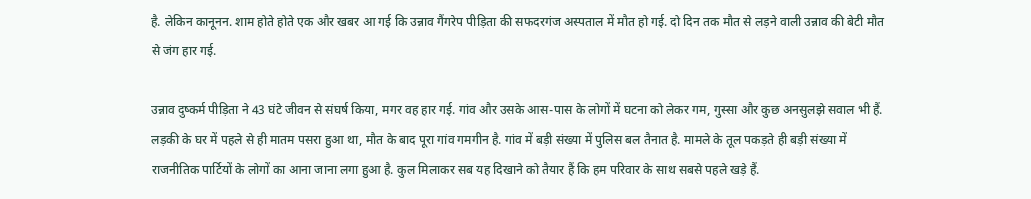है. लेकिन कानूनन. शाम होते होते एक और खबर आ गई कि उन्नाव गैंगरेप पीड़िता की सफदरगंज अस्पताल में मौत हो गई. दो दिन तक मौत से लड़ने वाली उन्नाव की बेटी मौत से जंग हार गई.

उन्नाव दुष्कर्म पीड़िता ने 43 घंटे जीवन से संघर्ष किया, मगर वह हार गई. गांव और उसके आस-पास के लोगों में घटना को लेकर गम, गुस्सा और कुछ अनसुलझे सवाल भी हैं. लड़की के घर में पहले से ही मातम पसरा हुआ था, मौत के बाद पूरा गांव गमगीन है. गांव में बड़ी संख्या में पुलिस बल तैनात है. मामले के तूल पकड़ते ही बड़ी संख्या में राजनीतिक पार्टियों के लोगों का आना जाना लगा हुआ है. कुल मिलाकर सब यह दिखाने को तैयार हैं कि हम परिवार के साथ सबसे पहले खड़े हैं.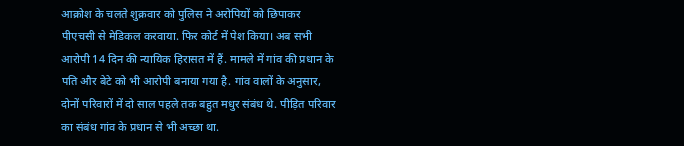आक्रोश के चलते शुक्रवार को पुलिस ने अरोपियों को छिपाकर पीएचसी से मेडिकल करवाया. फिर कोर्ट में पेश किया। अब सभी आरोपी 14 दिन की न्यायिक हिरासत में हैं. मामले में गांव की प्रधान के पति और बेटे को भी आरोपी बनाया गया है. गांव वालों के अनुसार, दोनों परिवारों में दो साल पहले तक बहुत मधुर संबंध थे. पीड़ित परिवार का संबंध गांव के प्रधान से भी अच्छा था.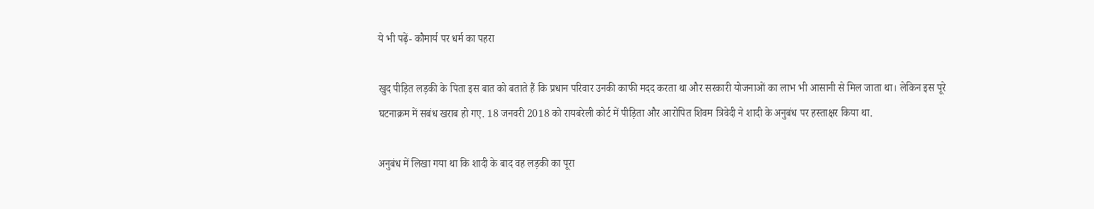ये भी पढ़ें- कौमार्य पर धर्म का पहरा

खुद पीड़ित लड़की के पिता इस बात को बताते हैं कि प्रधान परिवार उनकी काफी मदद करता था और सरकारी योजनाओं का लाभ भी आसानी से मिल जाता था। लेकिन इस पूरे घटनाक्रम में सबंध खराब हो गए. 18 जनवरी 2018 को रायबरेली कोर्ट में पीड़िता और आरोपित शिवम त्रिवेदी ने शादी के अनुबंध पर हस्ताक्षर किया था.

अनुबंध में लिखा गया था कि शादी के बाद वह लड़की का पूरा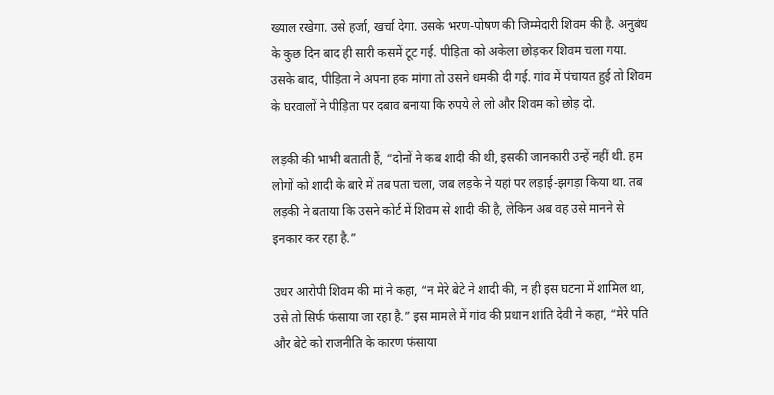ख्याल रखेगा. उसे हर्जा, खर्चा देगा. उसके भरण-पोषण की जिम्मेदारी शिवम की है. अनुबंध के कुछ दिन बाद ही सारी कसमें टूट गई. पीड़िता को अकेला छोड़कर शिवम चला गया. उसके बाद, पीड़िता ने अपना हक मांगा तो उसने धमकी दी गई. गांव में पंचायत हुई तो शिवम के घरवालों ने पीड़िता पर दबाव बनाया कि रुपये ले लो और शिवम को छोड़ दो.

लड़की की भाभी बताती हैं, “दोनों ने कब शादी की थी, इसकी जानकारी उन्हें नहीं थी. हम लोगों को शादी के बारे में तब पता चला, जब लड़के ने यहां पर लड़ाई-झगड़ा किया था. तब लड़की ने बताया कि उसने कोर्ट में शिवम से शादी की है, लेकिन अब वह उसे मानने से इनकार कर रहा है.”

उधर आरोपी शिवम की मां ने कहा, “न मेरे बेटे ने शादी की, न ही इस घटना में शामिल था, उसे तो सिर्फ फंसाया जा रहा है.” इस मामले में गांव की प्रधान शांति देवी ने कहा, “मेरे पति और बेटे को राजनीति के कारण फंसाया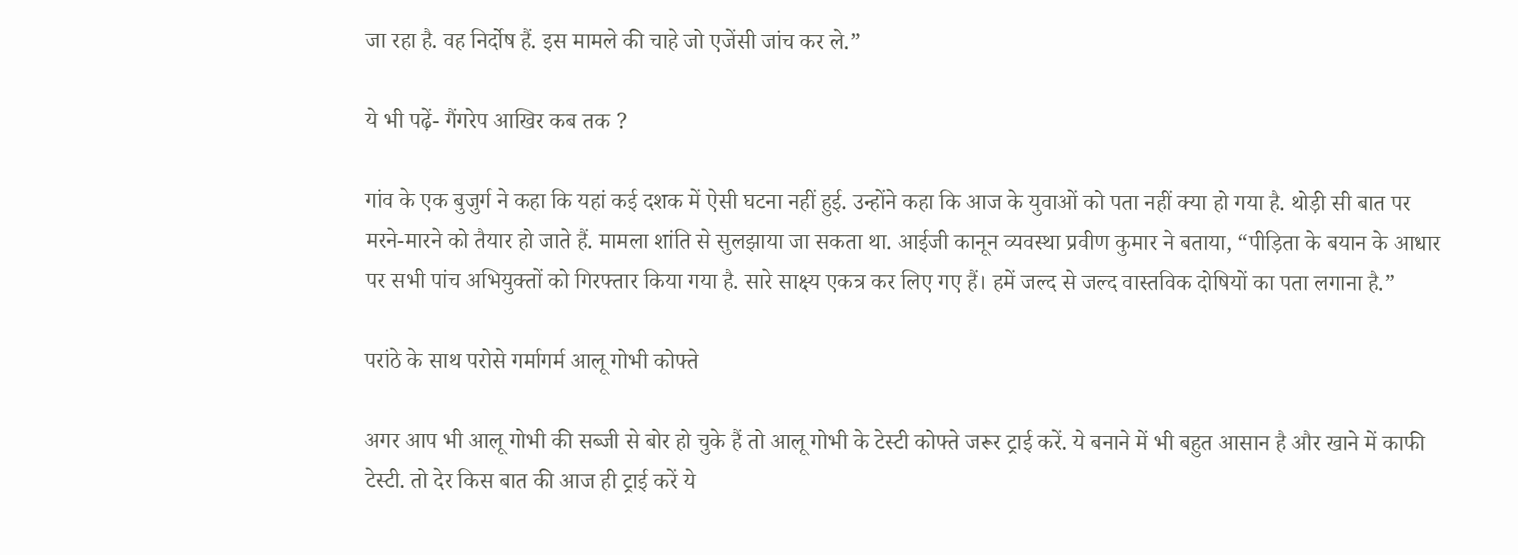जा रहा है. वह निर्दोष हैं. इस मामले की चाहे जो एजेंसी जांच कर ले.”

ये भी पढ़ें- गैंगरेप आखिर कब तक ?

गांव के एक बुजुर्ग ने कहा कि यहां कई दशक में ऐसी घटना नहीं हुई. उन्होंने कहा कि आज के युवाओं को पता नहीं क्या हो गया है. थोड़ी सी बात पर मरने-मारने को तैयार हो जाते हैं. मामला शांति से सुलझाया जा सकता था. आईजी कानून व्यवस्था प्रवीण कुमार ने बताया, “पीड़िता के बयान के आधार पर सभी पांच अभियुक्तों को गिरफ्तार किया गया है. सारे साक्ष्य एकत्र कर लिए गए हैं। हमें जल्द से जल्द वास्तविक दोषियों का पता लगाना है.”

परांठे के साथ परोसे गर्मागर्म आलू गोभी कोफ्ते

अगर आप भी आलू गोभी की सब्जी से बोर हो चुके हैं तो आलू गोभी के टेस्टी कोफ्ते जरूर ट्राई करें. ये बनाने में भी बहुत आसान है और खाने में काफी टेस्टी. तो देर किस बात की आज ही ट्राई करें ये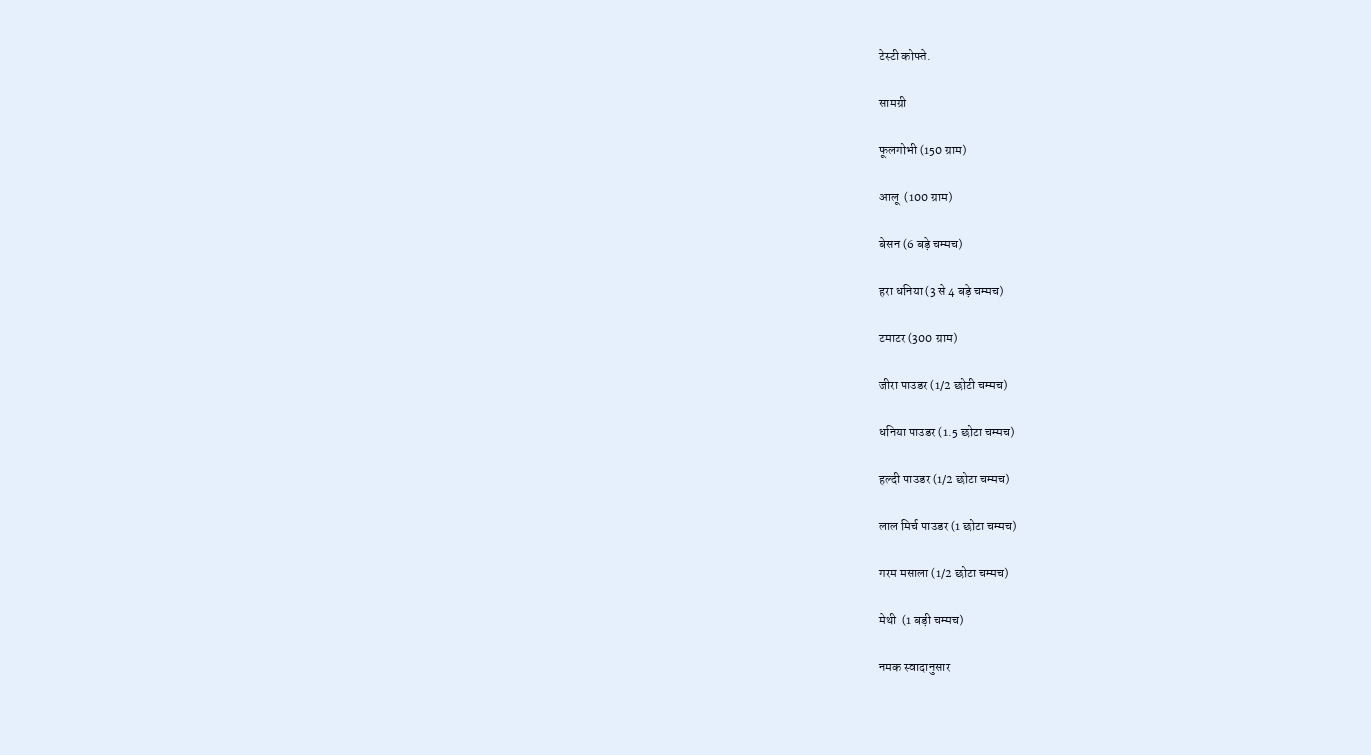टेस्टी कोफ्ते.

सामग्री

फूलगोभी (150 ग्राम)

आलू  (100 ग्राम)

बेसन (6 बड़े चम्मच)

हरा धनिया (3 से 4 बड़े चम्मच)

टमाटर (300 ग्राम)

जीरा पाउडर (1/2 छोटी चम्मच)

धनिया पाउडर (1.5 छोटा चम्मच)

हल्दी पाउडर (1/2 छोटा चम्मच)

लाल मिर्च पाउडर (1 छोटा चम्मच)

गरम मसाला (1/2 छोटा चम्मच)

मेथी  (1 बड़ी चम्मच)

नमक स्वादानुसार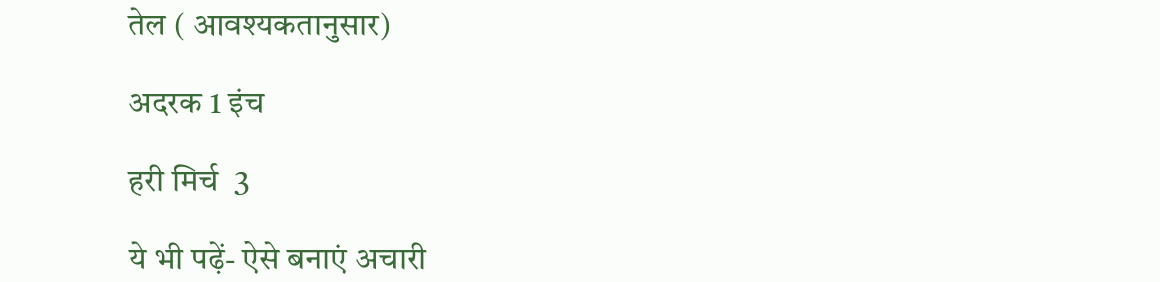तेल ( आवश्यकतानुसार)

अदरक 1 इंच

हरी मिर्च  3

ये भी पढ़ें- ऐसे बनाएं अचारी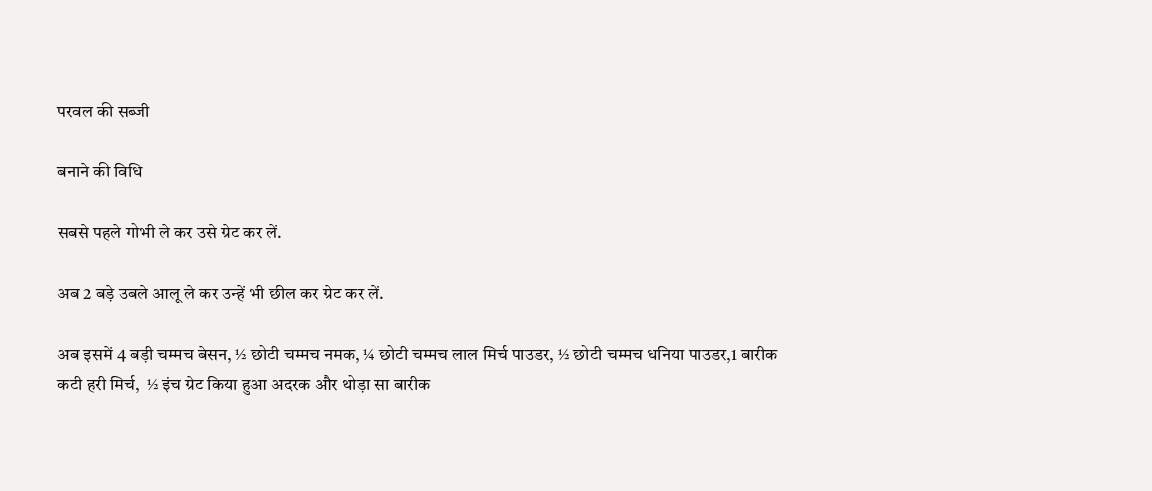परवल की सब्जी

बनाने की विधि

सबसे पहले गोभी ले कर उसे ग्रेट कर लें.

अब 2 बड़े उबले आलू ले कर उन्हें भी छील कर ग्रेट कर लें.

अब इसमें 4 बड़ी चम्मच बेसन, ½ छोटी चम्मच नमक, ¼ छोटी चम्मच लाल मिर्च पाउडर, ½ छोटी चम्मच धनिया पाउडर,1 बारीक कटी हरी मिर्च,  ½ इंच ग्रेट किया हुआ अदरक और थोड़ा सा बारीक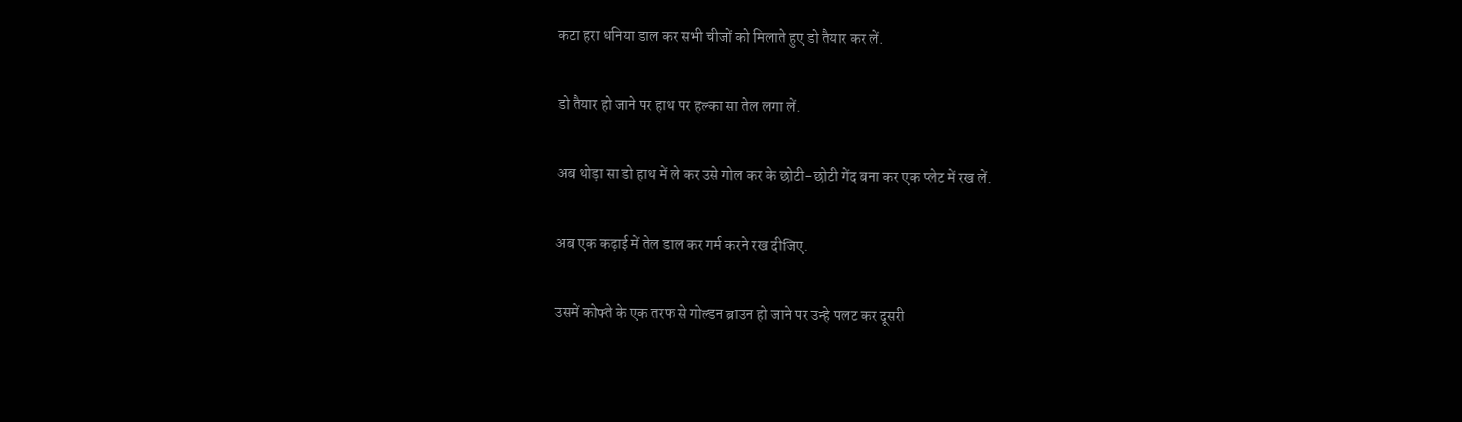कटा हरा धनिया डाल कर सभी चीजों को मिलाते हुए डो तैयार कर लें.

डो तैयार हो जाने पर हाथ पर हल्का सा तेल लगा लें.

अब थोड़ा सा डो हाथ में ले कर उसे गोल कर के छोटी-छोटी गेंद बना कर एक प्लेट में रख लें.

अब एक कढ़ाई में तेल डाल कर गर्म करने रख दीजिए.

उसमें कोफ्ते के एक तरफ से गोल्डन ब्राउन हो जाने पर उन्हे पलट कर दूसरी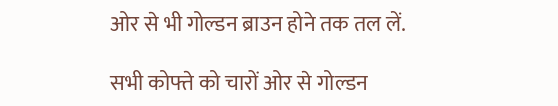ओर से भी गोल्डन ब्राउन होने तक तल लें.

सभी कोफ्ते को चारों ओर से गोल्डन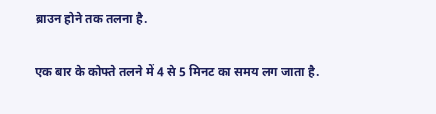ब्राउन होने तक तलना है.

एक बार के कोफ्ते तलने में 4 से 5 मिनट का समय लग जाता है.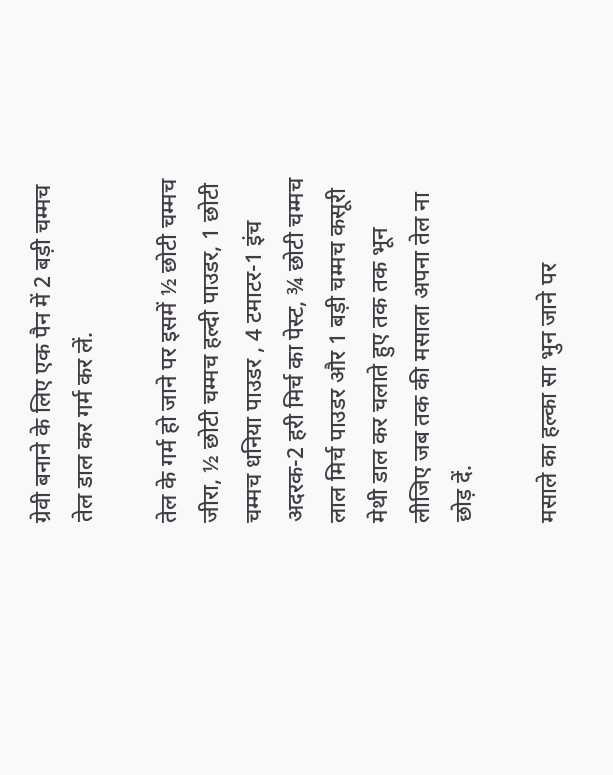ग्रेवी बनाने के लिए एक पैन में 2 बड़ी चम्मच तेल डाल कर गर्म कर लें.

तेल के गर्म हो जाने पर इसमें ½ छोटी चम्मच जीरा, ½ छोटी चम्मच हल्दी पाउडर, 1 छोटी चम्मच धनिया पाउडर , 4 टमाटर-1 इंच अदरक-2 हरी मिर्च का पेस्ट, ¾ छोटी चम्मच लाल मिर्च पाउडर और 1 बड़ी चम्मच कसूरी मेथी डाल कर चलाते हुए तक तक भून लीजिए जब तक की मसाला अपना तेल ना छोड़ दें.

मसाले का हल्का सा भुन जाने पर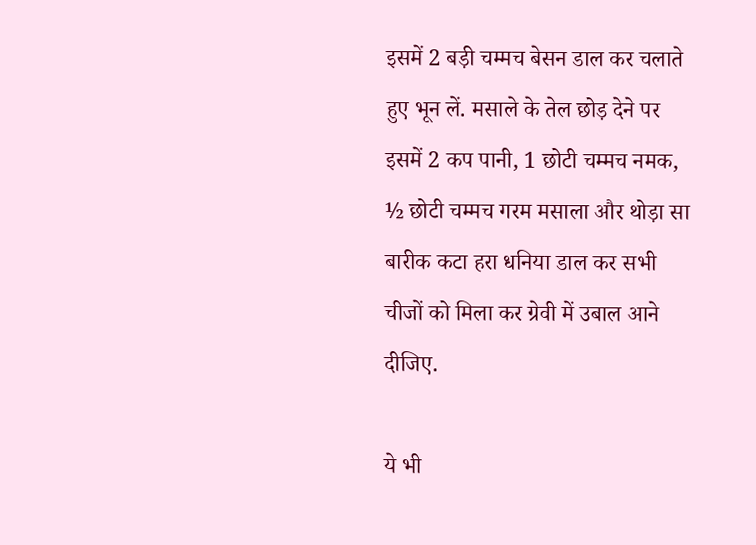इसमें 2 बड़ी चम्मच बेसन डाल कर चलाते हुए भून लें. मसाले के तेल छोड़ देने पर इसमें 2 कप पानी, 1 छोटी चम्मच नमक, ½ छोटी चम्मच गरम मसाला और थोड़ा सा बारीक कटा हरा धनिया डाल कर सभी चीजों को मिला कर ग्रेवी में उबाल आने दीजिए.

ये भी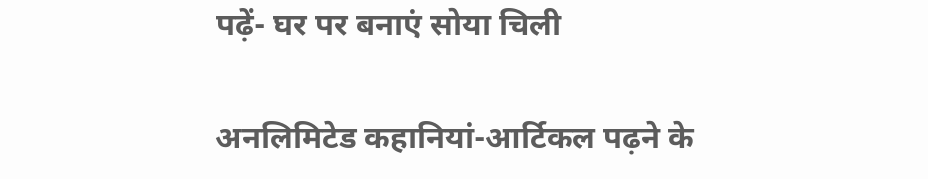पढ़ें- घर पर बनाएं सोया चिली

अनलिमिटेड कहानियां-आर्टिकल पढ़ने के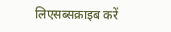लिएसब्सक्राइब करें